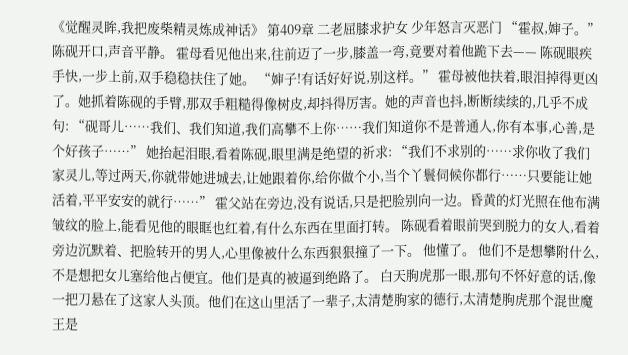《觉醒灵眸,我把废柴精灵炼成神话》 第409章 二老屈膝求护女 少年怒言灭恶门 “霍叔,婶子。”陈砚开口,声音平静。 霍母看见他出来,往前迈了一步,膝盖一弯,竟要对着他跪下去—— 陈砚眼疾手快,一步上前,双手稳稳扶住了她。 “婶子!有话好好说,别这样。” 霍母被他扶着,眼泪掉得更凶了。她抓着陈砚的手臂,那双手粗糙得像树皮,却抖得厉害。她的声音也抖,断断续续的,几乎不成句: “砚哥儿……我们、我们知道,我们高攀不上你……我们知道你不是普通人,你有本事,心善,是个好孩子……” 她抬起泪眼,看着陈砚,眼里满是绝望的祈求: “我们不求别的……求你收了我们家灵儿,等过两天,你就带她进城去,让她跟着你,给你做个小,当个丫鬟伺候你都行……只要能让她活着,平平安安的就行……” 霍父站在旁边,没有说话,只是把脸别向一边。昏黄的灯光照在他布满皱纹的脸上,能看见他的眼眶也红着,有什么东西在里面打转。 陈砚看着眼前哭到脱力的女人,看着旁边沉默着、把脸转开的男人,心里像被什么东西狠狠撞了一下。 他懂了。 他们不是想攀附什么,不是想把女儿塞给他占便宜。他们是真的被逼到绝路了。 白天朐虎那一眼,那句不怀好意的话,像一把刀悬在了这家人头顶。他们在这山里活了一辈子,太清楚朐家的德行,太清楚朐虎那个混世魔王是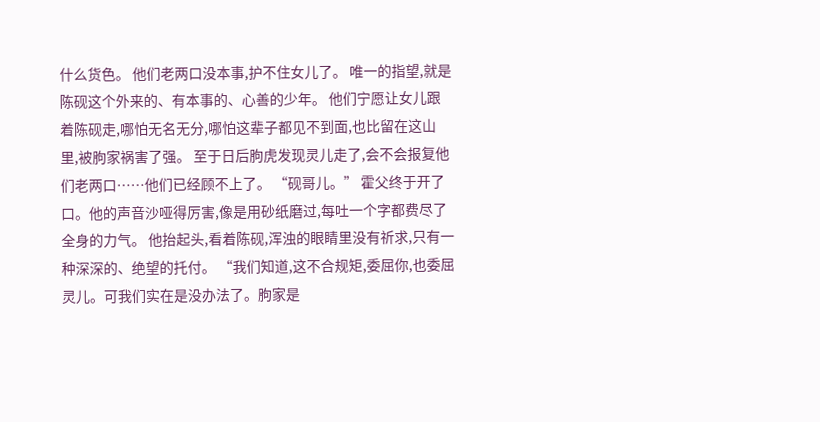什么货色。 他们老两口没本事,护不住女儿了。 唯一的指望,就是陈砚这个外来的、有本事的、心善的少年。 他们宁愿让女儿跟着陈砚走,哪怕无名无分,哪怕这辈子都见不到面,也比留在这山里,被朐家祸害了强。 至于日后朐虎发现灵儿走了,会不会报复他们老两口……他们已经顾不上了。 “砚哥儿。” 霍父终于开了口。他的声音沙哑得厉害,像是用砂纸磨过,每吐一个字都费尽了全身的力气。 他抬起头,看着陈砚,浑浊的眼睛里没有祈求,只有一种深深的、绝望的托付。 “我们知道,这不合规矩,委屈你,也委屈灵儿。可我们实在是没办法了。朐家是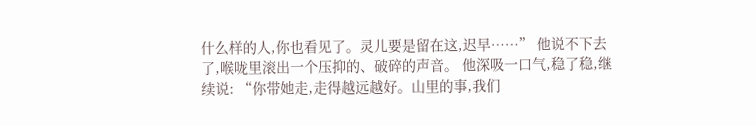什么样的人,你也看见了。灵儿要是留在这,迟早……” 他说不下去了,喉咙里滚出一个压抑的、破碎的声音。 他深吸一口气,稳了稳,继续说: “你带她走,走得越远越好。山里的事,我们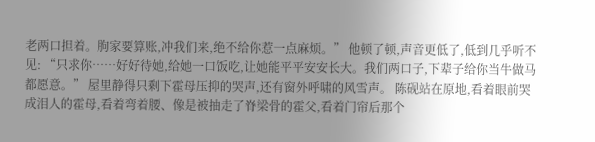老两口担着。朐家要算账,冲我们来,绝不给你惹一点麻烦。” 他顿了顿,声音更低了,低到几乎听不见: “只求你……好好待她,给她一口饭吃,让她能平平安安长大。我们两口子,下辈子给你当牛做马都愿意。” 屋里静得只剩下霍母压抑的哭声,还有窗外呼啸的风雪声。 陈砚站在原地,看着眼前哭成泪人的霍母,看着弯着腰、像是被抽走了脊梁骨的霍父,看着门帘后那个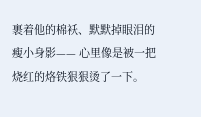裹着他的棉袄、默默掉眼泪的瘦小身影—— 心里像是被一把烧红的烙铁狠狠烫了一下。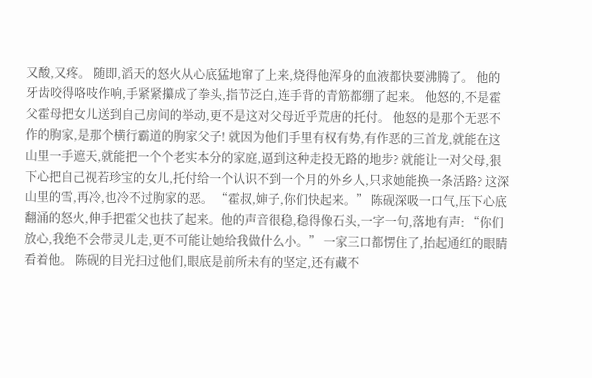又酸,又疼。 随即,滔天的怒火从心底猛地窜了上来,烧得他浑身的血液都快要沸腾了。 他的牙齿咬得咯吱作响,手紧紧攥成了拳头,指节泛白,连手背的青筋都绷了起来。 他怒的,不是霍父霍母把女儿送到自己房间的举动,更不是这对父母近乎荒唐的托付。 他怒的是那个无恶不作的朐家,是那个横行霸道的朐家父子! 就因为他们手里有权有势,有作恶的三首龙,就能在这山里一手遮天,就能把一个个老实本分的家庭,逼到这种走投无路的地步? 就能让一对父母,狠下心把自己视若珍宝的女儿,托付给一个认识不到一个月的外乡人,只求她能换一条活路? 这深山里的雪,再冷,也冷不过朐家的恶。 “霍叔,婶子,你们快起来。” 陈砚深吸一口气,压下心底翻涌的怒火,伸手把霍父也扶了起来。他的声音很稳,稳得像石头,一字一句,落地有声: “你们放心,我绝不会带灵儿走,更不可能让她给我做什么小。” 一家三口都愣住了,抬起通红的眼睛看着他。 陈砚的目光扫过他们,眼底是前所未有的坚定,还有藏不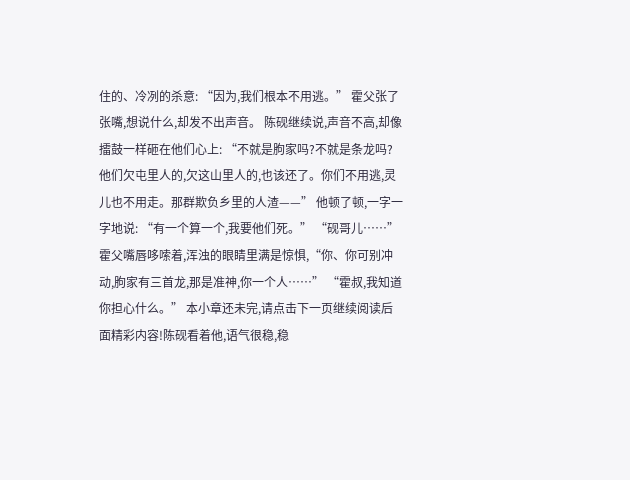住的、冷冽的杀意: “因为,我们根本不用逃。” 霍父张了张嘴,想说什么,却发不出声音。 陈砚继续说,声音不高,却像擂鼓一样砸在他们心上: “不就是朐家吗?不就是条龙吗?他们欠屯里人的,欠这山里人的,也该还了。你们不用逃,灵儿也不用走。那群欺负乡里的人渣——” 他顿了顿,一字一字地说: “有一个算一个,我要他们死。” “砚哥儿……” 霍父嘴唇哆嗦着,浑浊的眼睛里满是惊惧,“你、你可别冲动,朐家有三首龙,那是准神,你一个人……” “霍叔,我知道你担心什么。” 本小章还未完,请点击下一页继续阅读后面精彩内容!陈砚看着他,语气很稳,稳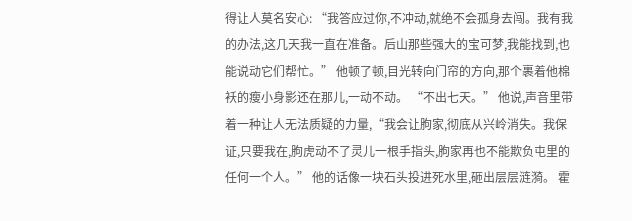得让人莫名安心: “我答应过你,不冲动,就绝不会孤身去闯。我有我的办法,这几天我一直在准备。后山那些强大的宝可梦,我能找到,也能说动它们帮忙。” 他顿了顿,目光转向门帘的方向,那个裹着他棉袄的瘦小身影还在那儿,一动不动。 “不出七天。” 他说,声音里带着一种让人无法质疑的力量,“我会让朐家,彻底从兴岭消失。我保证,只要我在,朐虎动不了灵儿一根手指头,朐家再也不能欺负屯里的任何一个人。” 他的话像一块石头投进死水里,砸出层层涟漪。 霍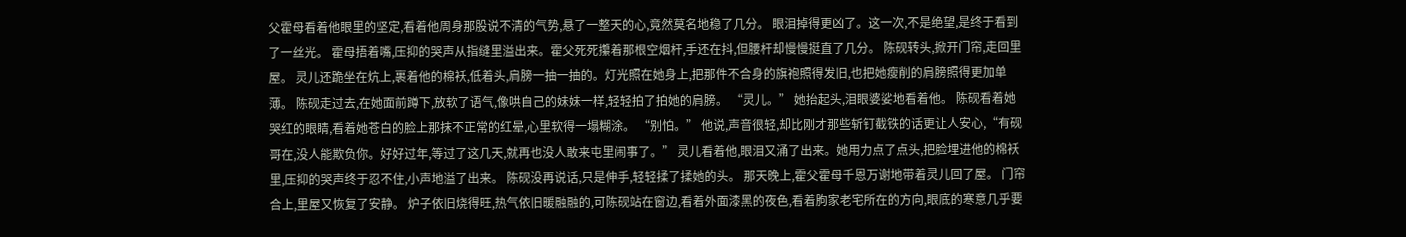父霍母看着他眼里的坚定,看着他周身那股说不清的气势,悬了一整天的心,竟然莫名地稳了几分。 眼泪掉得更凶了。这一次,不是绝望,是终于看到了一丝光。 霍母捂着嘴,压抑的哭声从指缝里溢出来。霍父死死攥着那根空烟杆,手还在抖,但腰杆却慢慢挺直了几分。 陈砚转头,掀开门帘,走回里屋。 灵儿还跪坐在炕上,裹着他的棉袄,低着头,肩膀一抽一抽的。灯光照在她身上,把那件不合身的旗袍照得发旧,也把她瘦削的肩膀照得更加单薄。 陈砚走过去,在她面前蹲下,放软了语气,像哄自己的妹妹一样,轻轻拍了拍她的肩膀。 “灵儿。” 她抬起头,泪眼婆娑地看着他。 陈砚看着她哭红的眼睛,看着她苍白的脸上那抹不正常的红晕,心里软得一塌糊涂。 “别怕。” 他说,声音很轻,却比刚才那些斩钉截铁的话更让人安心,“有砚哥在,没人能欺负你。好好过年,等过了这几天,就再也没人敢来屯里闹事了。” 灵儿看着他,眼泪又涌了出来。她用力点了点头,把脸埋进他的棉袄里,压抑的哭声终于忍不住,小声地溢了出来。 陈砚没再说话,只是伸手,轻轻揉了揉她的头。 那天晚上,霍父霍母千恩万谢地带着灵儿回了屋。 门帘合上,里屋又恢复了安静。 炉子依旧烧得旺,热气依旧暖融融的,可陈砚站在窗边,看着外面漆黑的夜色,看着朐家老宅所在的方向,眼底的寒意几乎要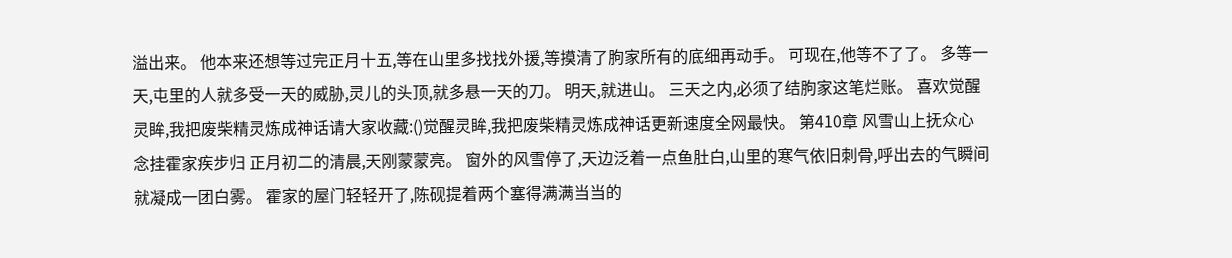溢出来。 他本来还想等过完正月十五,等在山里多找找外援,等摸清了朐家所有的底细再动手。 可现在,他等不了了。 多等一天,屯里的人就多受一天的威胁,灵儿的头顶,就多悬一天的刀。 明天,就进山。 三天之内,必须了结朐家这笔烂账。 喜欢觉醒灵眸,我把废柴精灵炼成神话请大家收藏:()觉醒灵眸,我把废柴精灵炼成神话更新速度全网最快。 第410章 风雪山上抚众心 念挂霍家疾步归 正月初二的清晨,天刚蒙蒙亮。 窗外的风雪停了,天边泛着一点鱼肚白,山里的寒气依旧刺骨,呼出去的气瞬间就凝成一团白雾。 霍家的屋门轻轻开了,陈砚提着两个塞得满满当当的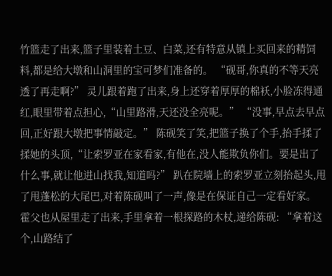竹篮走了出来,篮子里装着土豆、白菜,还有特意从镇上买回来的精饲料,都是给大墩和山洞里的宝可梦们准备的。 “砚哥,你真的不等天亮透了再走啊?” 灵儿跟着跑了出来,身上还穿着厚厚的棉袄,小脸冻得通红,眼里带着点担心,“山里路滑,天还没全亮呢。” “没事,早点去早点回,正好跟大墩把事情敲定。” 陈砚笑了笑,把篮子换了个手,抬手揉了揉她的头顶,“让索罗亚在家看家,有他在,没人能欺负你们。要是出了什么事,就让他进山找我,知道吗?” 趴在院墙上的索罗亚立刻抬起头,甩了甩蓬松的大尾巴,对着陈砚叫了一声,像是在保证自己一定看好家。 霍父也从屋里走了出来,手里拿着一根探路的木杖,递给陈砚: “拿着这个,山路结了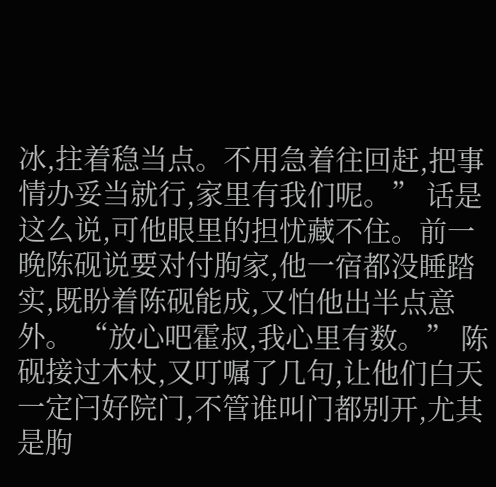冰,拄着稳当点。不用急着往回赶,把事情办妥当就行,家里有我们呢。” 话是这么说,可他眼里的担忧藏不住。前一晚陈砚说要对付朐家,他一宿都没睡踏实,既盼着陈砚能成,又怕他出半点意外。 “放心吧霍叔,我心里有数。” 陈砚接过木杖,又叮嘱了几句,让他们白天一定闩好院门,不管谁叫门都别开,尤其是朐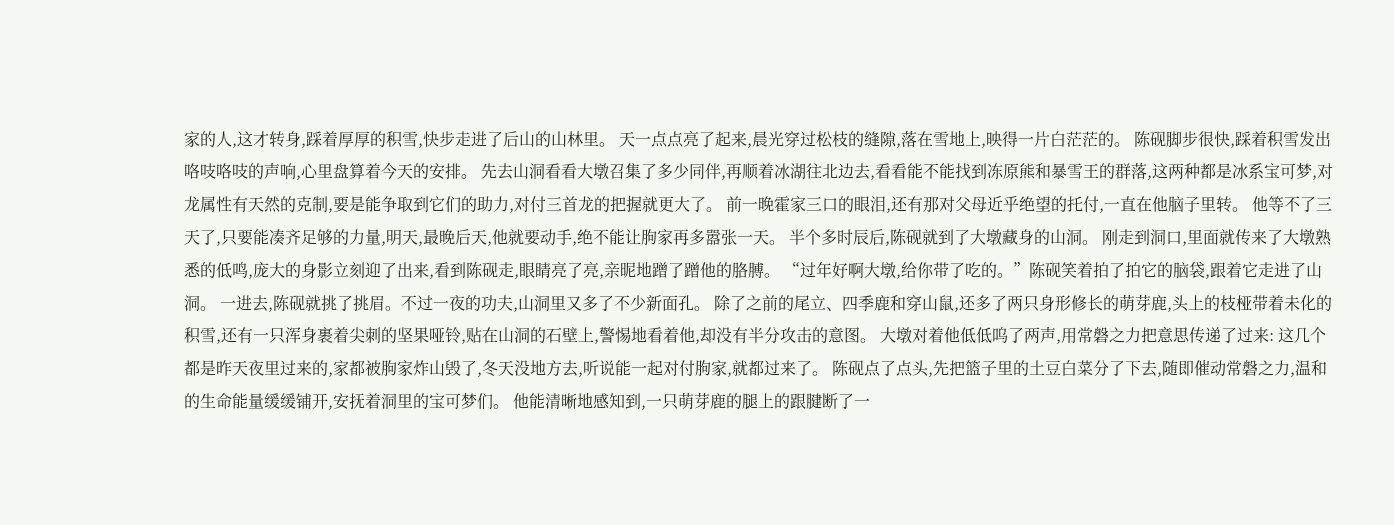家的人,这才转身,踩着厚厚的积雪,快步走进了后山的山林里。 天一点点亮了起来,晨光穿过松枝的缝隙,落在雪地上,映得一片白茫茫的。 陈砚脚步很快,踩着积雪发出咯吱咯吱的声响,心里盘算着今天的安排。 先去山洞看看大墩召集了多少同伴,再顺着冰湖往北边去,看看能不能找到冻原熊和暴雪王的群落,这两种都是冰系宝可梦,对龙属性有天然的克制,要是能争取到它们的助力,对付三首龙的把握就更大了。 前一晚霍家三口的眼泪,还有那对父母近乎绝望的托付,一直在他脑子里转。 他等不了三天了,只要能凑齐足够的力量,明天,最晚后天,他就要动手,绝不能让朐家再多嚣张一天。 半个多时辰后,陈砚就到了大墩藏身的山洞。 刚走到洞口,里面就传来了大墩熟悉的低鸣,庞大的身影立刻迎了出来,看到陈砚走,眼睛亮了亮,亲昵地蹭了蹭他的胳膊。 “过年好啊大墩,给你带了吃的。”陈砚笑着拍了拍它的脑袋,跟着它走进了山洞。 一进去,陈砚就挑了挑眉。不过一夜的功夫,山洞里又多了不少新面孔。 除了之前的尾立、四季鹿和穿山鼠,还多了两只身形修长的萌芽鹿,头上的枝桠带着未化的积雪,还有一只浑身裹着尖刺的坚果哑铃,贴在山洞的石壁上,警惕地看着他,却没有半分攻击的意图。 大墩对着他低低呜了两声,用常磐之力把意思传递了过来: 这几个都是昨天夜里过来的,家都被朐家炸山毁了,冬天没地方去,听说能一起对付朐家,就都过来了。 陈砚点了点头,先把篮子里的土豆白菜分了下去,随即催动常磐之力,温和的生命能量缓缓铺开,安抚着洞里的宝可梦们。 他能清晰地感知到,一只萌芽鹿的腿上的跟腱断了一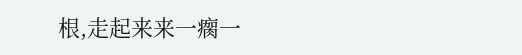根,走起来来一瘸一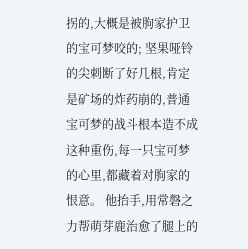拐的,大概是被朐家护卫的宝可梦咬的; 坚果哑铃的尖刺断了好几根,肯定是矿场的炸药崩的,普通宝可梦的战斗根本造不成这种重伤,每一只宝可梦的心里,都藏着对朐家的恨意。 他抬手,用常磐之力帮萌芽鹿治愈了腿上的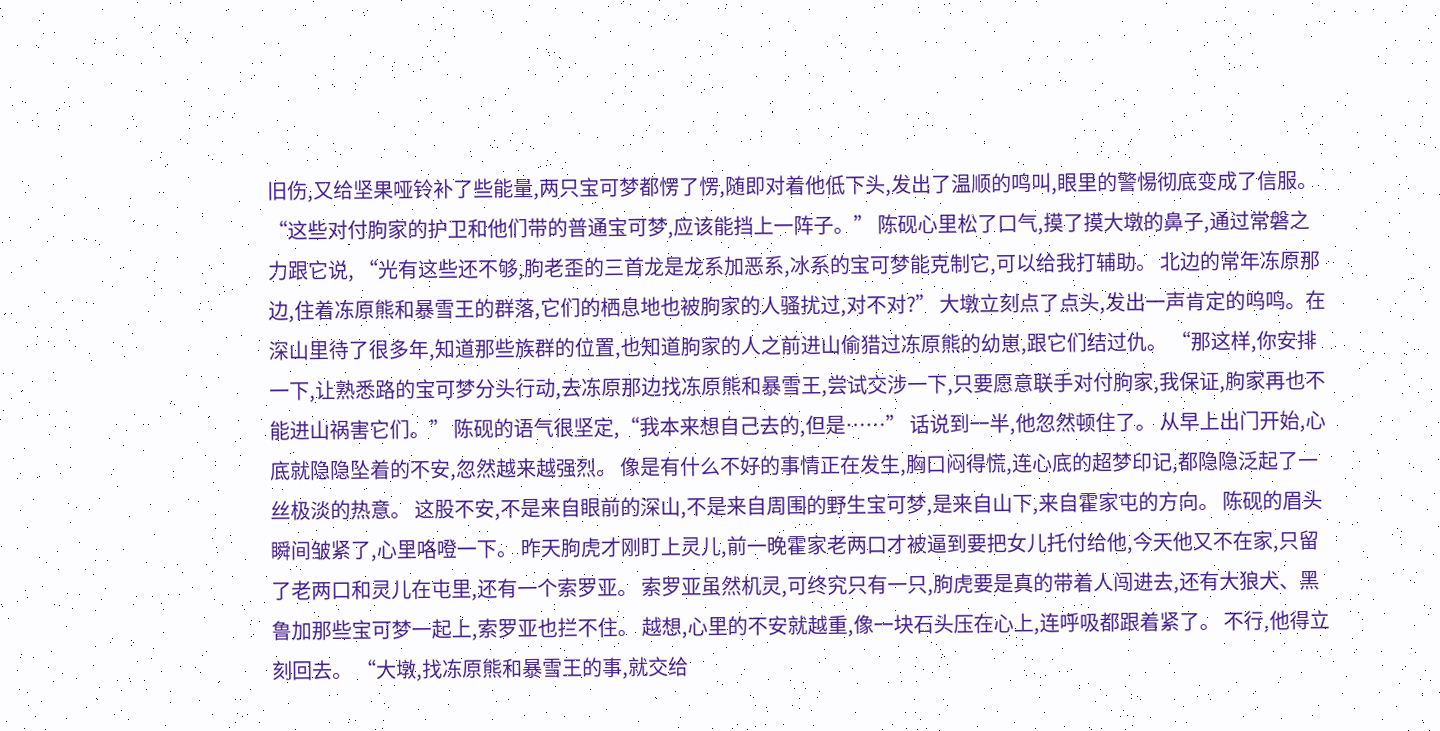旧伤,又给坚果哑铃补了些能量,两只宝可梦都愣了愣,随即对着他低下头,发出了温顺的鸣叫,眼里的警惕彻底变成了信服。 “这些对付朐家的护卫和他们带的普通宝可梦,应该能挡上一阵子。” 陈砚心里松了口气,摸了摸大墩的鼻子,通过常磐之力跟它说, “光有这些还不够,朐老歪的三首龙是龙系加恶系,冰系的宝可梦能克制它,可以给我打辅助。 北边的常年冻原那边,住着冻原熊和暴雪王的群落,它们的栖息地也被朐家的人骚扰过,对不对?” 大墩立刻点了点头,发出一声肯定的呜鸣。在深山里待了很多年,知道那些族群的位置,也知道朐家的人之前进山偷猎过冻原熊的幼崽,跟它们结过仇。 “那这样,你安排一下,让熟悉路的宝可梦分头行动,去冻原那边找冻原熊和暴雪王,尝试交涉一下,只要愿意联手对付朐家,我保证,朐家再也不能进山祸害它们。” 陈砚的语气很坚定,“我本来想自己去的,但是……” 话说到一半,他忽然顿住了。 从早上出门开始,心底就隐隐坠着的不安,忽然越来越强烈。 像是有什么不好的事情正在发生,胸口闷得慌,连心底的超梦印记,都隐隐泛起了一丝极淡的热意。 这股不安,不是来自眼前的深山,不是来自周围的野生宝可梦,是来自山下,来自霍家屯的方向。 陈砚的眉头瞬间皱紧了,心里咯噔一下。 昨天朐虎才刚盯上灵儿,前一晚霍家老两口才被逼到要把女儿托付给他,今天他又不在家,只留了老两口和灵儿在屯里,还有一个索罗亚。 索罗亚虽然机灵,可终究只有一只,朐虎要是真的带着人闯进去,还有大狼犬、黑鲁加那些宝可梦一起上,索罗亚也拦不住。 越想,心里的不安就越重,像一块石头压在心上,连呼吸都跟着紧了。 不行,他得立刻回去。 “大墩,找冻原熊和暴雪王的事,就交给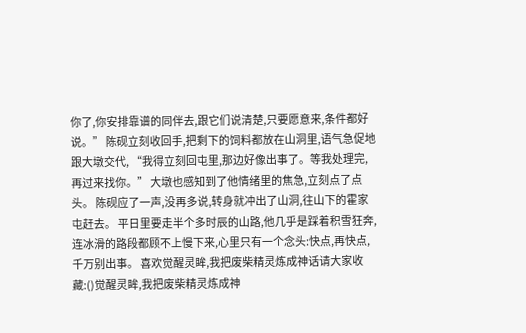你了,你安排靠谱的同伴去,跟它们说清楚,只要愿意来,条件都好说。” 陈砚立刻收回手,把剩下的饲料都放在山洞里,语气急促地跟大墩交代, “我得立刻回屯里,那边好像出事了。等我处理完,再过来找你。” 大墩也感知到了他情绪里的焦急,立刻点了点头。 陈砚应了一声,没再多说,转身就冲出了山洞,往山下的霍家屯赶去。 平日里要走半个多时辰的山路,他几乎是踩着积雪狂奔,连冰滑的路段都顾不上慢下来,心里只有一个念头:快点,再快点,千万别出事。 喜欢觉醒灵眸,我把废柴精灵炼成神话请大家收藏:()觉醒灵眸,我把废柴精灵炼成神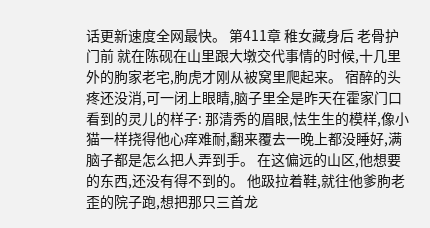话更新速度全网最快。 第411章 稚女藏身后 老骨护门前 就在陈砚在山里跟大墩交代事情的时候,十几里外的朐家老宅,朐虎才刚从被窝里爬起来。 宿醉的头疼还没消,可一闭上眼睛,脑子里全是昨天在霍家门口看到的灵儿的样子: 那清秀的眉眼,怯生生的模样,像小猫一样挠得他心痒难耐,翻来覆去一晚上都没睡好,满脑子都是怎么把人弄到手。 在这偏远的山区,他想要的东西,还没有得不到的。 他趿拉着鞋,就往他爹朐老歪的院子跑,想把那只三首龙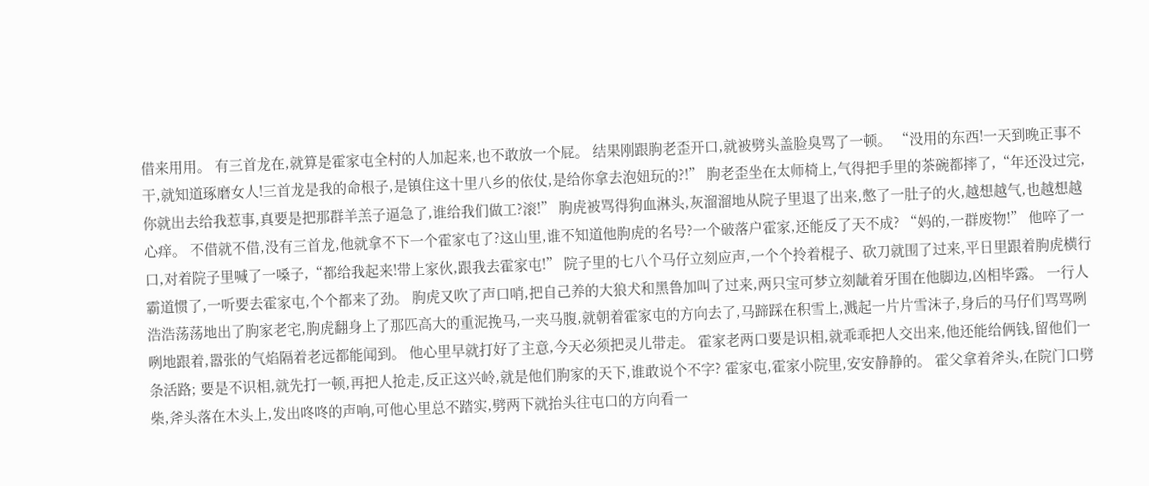借来用用。 有三首龙在,就算是霍家屯全村的人加起来,也不敢放一个屁。 结果刚跟朐老歪开口,就被劈头盖脸臭骂了一顿。 “没用的东西!一天到晚正事不干,就知道琢磨女人!三首龙是我的命根子,是镇住这十里八乡的依仗,是给你拿去泡妞玩的?!” 朐老歪坐在太师椅上,气得把手里的茶碗都摔了,“年还没过完,你就出去给我惹事,真要是把那群羊羔子逼急了,谁给我们做工?滚!” 朐虎被骂得狗血淋头,灰溜溜地从院子里退了出来,憋了一肚子的火,越想越气,也越想越心痒。 不借就不借,没有三首龙,他就拿不下一个霍家屯了?这山里,谁不知道他朐虎的名号?一个破落户霍家,还能反了天不成? “妈的,一群废物!” 他啐了一口,对着院子里喊了一嗓子,“都给我起来!带上家伙,跟我去霍家屯!” 院子里的七八个马仔立刻应声,一个个拎着棍子、砍刀就围了过来,平日里跟着朐虎横行霸道惯了,一听要去霍家屯,个个都来了劲。 朐虎又吹了声口哨,把自己养的大狼犬和黑鲁加叫了过来,两只宝可梦立刻龇着牙围在他脚边,凶相毕露。 一行人浩浩荡荡地出了朐家老宅,朐虎翻身上了那匹高大的重泥挽马,一夹马腹,就朝着霍家屯的方向去了,马蹄踩在积雪上,溅起一片片雪沫子,身后的马仔们骂骂咧咧地跟着,嚣张的气焰隔着老远都能闻到。 他心里早就打好了主意,今天必须把灵儿带走。 霍家老两口要是识相,就乖乖把人交出来,他还能给俩钱,留他们一条活路; 要是不识相,就先打一顿,再把人抢走,反正这兴岭,就是他们朐家的天下,谁敢说个不字? 霍家屯,霍家小院里,安安静静的。 霍父拿着斧头,在院门口劈柴,斧头落在木头上,发出咚咚的声响,可他心里总不踏实,劈两下就抬头往屯口的方向看一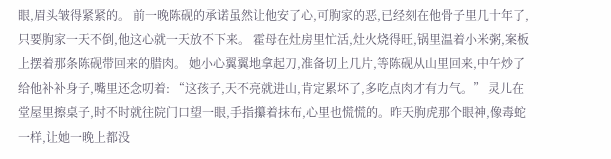眼,眉头皱得紧紧的。 前一晚陈砚的承诺虽然让他安了心,可朐家的恶,已经刻在他骨子里几十年了,只要朐家一天不倒,他这心就一天放不下来。 霍母在灶房里忙活,灶火烧得旺,锅里温着小米粥,案板上摆着那条陈砚带回来的腊肉。 她小心翼翼地拿起刀,准备切上几片,等陈砚从山里回来,中午炒了给他补补身子,嘴里还念叨着: “这孩子,天不亮就进山,肯定累坏了,多吃点肉才有力气。” 灵儿在堂屋里擦桌子,时不时就往院门口望一眼,手指攥着抹布,心里也慌慌的。昨天朐虎那个眼神,像毒蛇一样,让她一晚上都没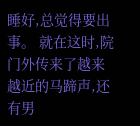睡好,总觉得要出事。 就在这时,院门外传来了越来越近的马蹄声,还有男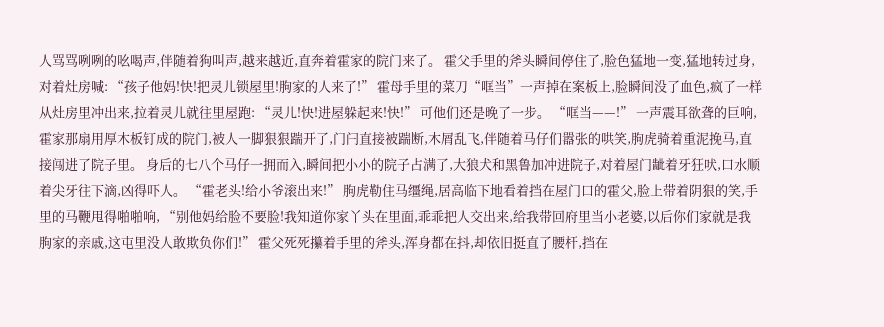人骂骂咧咧的吆喝声,伴随着狗叫声,越来越近,直奔着霍家的院门来了。 霍父手里的斧头瞬间停住了,脸色猛地一变,猛地转过身,对着灶房喊: “孩子他妈!快!把灵儿锁屋里!朐家的人来了!” 霍母手里的菜刀“哐当”一声掉在案板上,脸瞬间没了血色,疯了一样从灶房里冲出来,拉着灵儿就往里屋跑: “灵儿!快!进屋躲起来!快!” 可他们还是晚了一步。 “哐当——!” 一声震耳欲聋的巨响,霍家那扇用厚木板钉成的院门,被人一脚狠狠踹开了,门闩直接被踹断,木屑乱飞,伴随着马仔们嚣张的哄笑,朐虎骑着重泥挽马,直接闯进了院子里。 身后的七八个马仔一拥而入,瞬间把小小的院子占满了,大狼犬和黑鲁加冲进院子,对着屋门龇着牙狂吠,口水顺着尖牙往下滴,凶得吓人。 “霍老头!给小爷滚出来!” 朐虎勒住马缰绳,居高临下地看着挡在屋门口的霍父,脸上带着阴狠的笑,手里的马鞭甩得啪啪响, “别他妈给脸不要脸!我知道你家丫头在里面,乖乖把人交出来,给我带回府里当小老婆,以后你们家就是我朐家的亲戚,这屯里没人敢欺负你们!” 霍父死死攥着手里的斧头,浑身都在抖,却依旧挺直了腰杆,挡在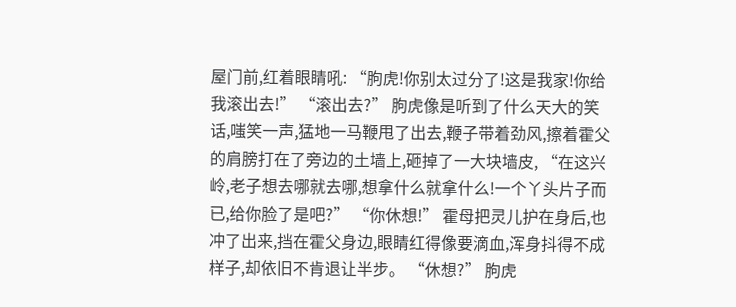屋门前,红着眼睛吼: “朐虎!你别太过分了!这是我家!你给我滚出去!” “滚出去?” 朐虎像是听到了什么天大的笑话,嗤笑一声,猛地一马鞭甩了出去,鞭子带着劲风,擦着霍父的肩膀打在了旁边的土墙上,砸掉了一大块墙皮, “在这兴岭,老子想去哪就去哪,想拿什么就拿什么!一个丫头片子而已,给你脸了是吧?” “你休想!” 霍母把灵儿护在身后,也冲了出来,挡在霍父身边,眼睛红得像要滴血,浑身抖得不成样子,却依旧不肯退让半步。 “休想?” 朐虎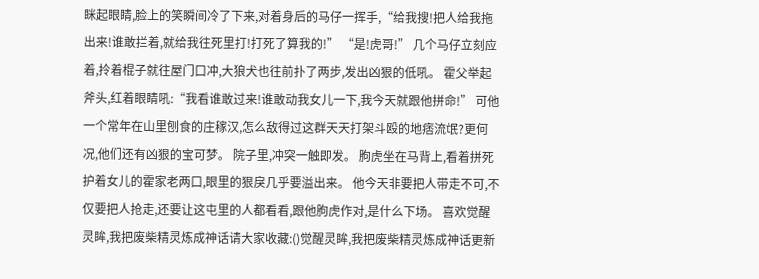眯起眼睛,脸上的笑瞬间冷了下来,对着身后的马仔一挥手,“给我搜!把人给我拖出来!谁敢拦着,就给我往死里打!打死了算我的!” “是!虎哥!” 几个马仔立刻应着,拎着棍子就往屋门口冲,大狼犬也往前扑了两步,发出凶狠的低吼。 霍父举起斧头,红着眼睛吼:“我看谁敢过来!谁敢动我女儿一下,我今天就跟他拼命!” 可他一个常年在山里刨食的庄稼汉,怎么敌得过这群天天打架斗殴的地痞流氓?更何况,他们还有凶狠的宝可梦。 院子里,冲突一触即发。 朐虎坐在马背上,看着拼死护着女儿的霍家老两口,眼里的狠戾几乎要溢出来。 他今天非要把人带走不可,不仅要把人抢走,还要让这屯里的人都看看,跟他朐虎作对,是什么下场。 喜欢觉醒灵眸,我把废柴精灵炼成神话请大家收藏:()觉醒灵眸,我把废柴精灵炼成神话更新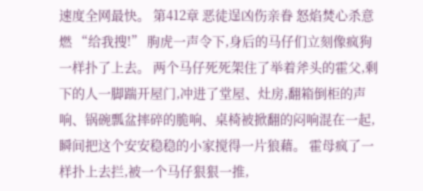速度全网最快。 第412章 恶徒逞凶伤亲眷 怒焰焚心杀意燃 “给我搜!” 朐虎一声令下,身后的马仔们立刻像疯狗一样扑了上去。 两个马仔死死架住了举着斧头的霍父,剩下的人一脚踹开屋门,冲进了堂屋、灶房,翻箱倒柜的声响、锅碗瓢盆摔碎的脆响、桌椅被掀翻的闷响混在一起,瞬间把这个安安稳稳的小家搅得一片狼藉。 霍母疯了一样扑上去拦,被一个马仔狠狠一推,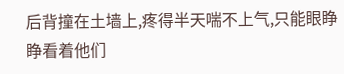后背撞在土墙上,疼得半天喘不上气,只能眼睁睁看着他们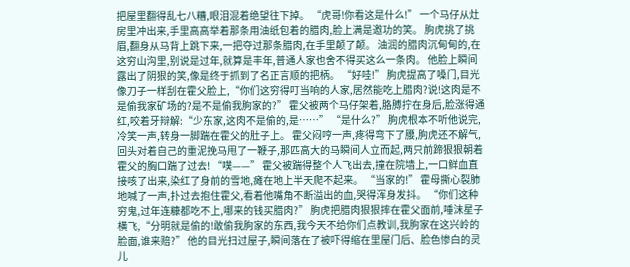把屋里翻得乱七八糟,眼泪混着绝望往下掉。 “虎哥!你看这是什么!” 一个马仔从灶房里冲出来,手里高高举着那条用油纸包着的腊肉,脸上满是邀功的笑。 朐虎挑了挑眉,翻身从马背上跳下来,一把夺过那条腊肉,在手里颠了颠。 油润的腊肉沉甸甸的,在这穷山沟里,别说是过年,就算是丰年,普通人家也舍不得买这么一条肉。 他脸上瞬间露出了阴狠的笑,像是终于抓到了名正言顺的把柄。 “好哇!” 朐虎提高了嗓门,目光像刀子一样刮在霍父脸上,“你们这穷得叮当响的人家,居然能吃上腊肉?说!这肉是不是偷我家矿场的?是不是偷我朐家的?” 霍父被两个马仔架着,胳膊拧在身后,脸涨得通红,咬着牙辩解:“少东家,这肉不是偷的,是……” “是什么?” 朐虎根本不听他说完,冷笑一声,转身一脚踹在霍父的肚子上。 霍父闷哼一声,疼得弯下了腰,朐虎还不解气,回头对着自己的重泥挽马甩了一鞭子,那匹高大的马瞬间人立而起,两只前蹄狠狠朝着霍父的胸口踹了过去! “噗——” 霍父被踹得整个人飞出去,撞在院墙上,一口鲜血直接咳了出来,染红了身前的雪地,瘫在地上半天爬不起来。 “当家的!” 霍母撕心裂肺地喊了一声,扑过去抱住霍父,看着他嘴角不断溢出的血,哭得浑身发抖。 “你们这种穷鬼,过年连糠都吃不上,哪来的钱买腊肉?” 朐虎把腊肉狠狠摔在霍父面前,唾沫星子横飞,“分明就是偷的!敢偷我朐家的东西,我今天不给你们点教训,我朐家在这兴岭的脸面,谁来赔?” 他的目光扫过屋子,瞬间落在了被吓得缩在里屋门后、脸色惨白的灵儿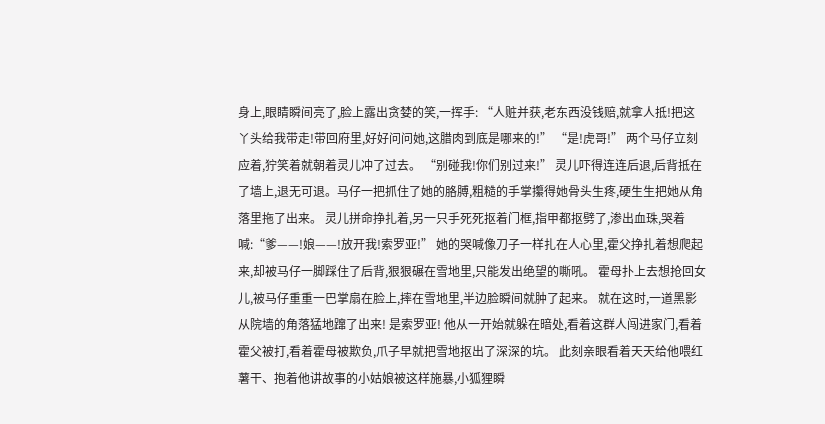身上,眼睛瞬间亮了,脸上露出贪婪的笑,一挥手: “人赃并获,老东西没钱赔,就拿人抵!把这丫头给我带走!带回府里,好好问问她,这腊肉到底是哪来的!” “是!虎哥!” 两个马仔立刻应着,狞笑着就朝着灵儿冲了过去。 “别碰我!你们别过来!” 灵儿吓得连连后退,后背抵在了墙上,退无可退。马仔一把抓住了她的胳膊,粗糙的手掌攥得她骨头生疼,硬生生把她从角落里拖了出来。 灵儿拼命挣扎着,另一只手死死抠着门框,指甲都抠劈了,渗出血珠,哭着喊:“爹——!娘——!放开我!索罗亚!” 她的哭喊像刀子一样扎在人心里,霍父挣扎着想爬起来,却被马仔一脚踩住了后背,狠狠碾在雪地里,只能发出绝望的嘶吼。 霍母扑上去想抢回女儿,被马仔重重一巴掌扇在脸上,摔在雪地里,半边脸瞬间就肿了起来。 就在这时,一道黑影从院墙的角落猛地蹿了出来! 是索罗亚! 他从一开始就躲在暗处,看着这群人闯进家门,看着霍父被打,看着霍母被欺负,爪子早就把雪地抠出了深深的坑。 此刻亲眼看着天天给他喂红薯干、抱着他讲故事的小姑娘被这样施暴,小狐狸瞬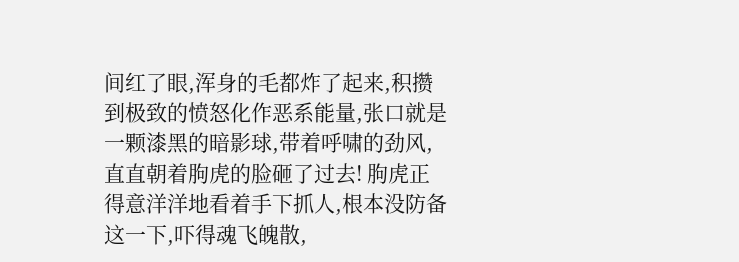间红了眼,浑身的毛都炸了起来,积攒到极致的愤怒化作恶系能量,张口就是一颗漆黑的暗影球,带着呼啸的劲风,直直朝着朐虎的脸砸了过去! 朐虎正得意洋洋地看着手下抓人,根本没防备这一下,吓得魂飞魄散,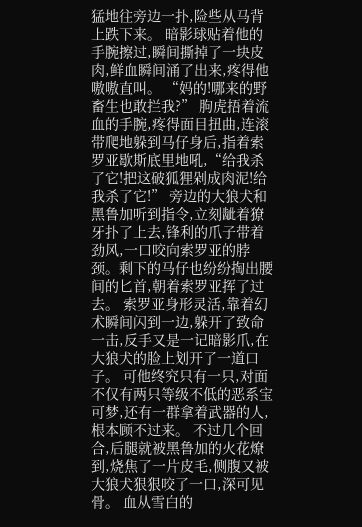猛地往旁边一扑,险些从马背上跌下来。 暗影球贴着他的手腕擦过,瞬间撕掉了一块皮肉,鲜血瞬间涌了出来,疼得他嗷嗷直叫。 “妈的!哪来的野畜生也敢拦我?” 朐虎捂着流血的手腕,疼得面目扭曲,连滚带爬地躲到马仔身后,指着索罗亚歇斯底里地吼,“给我杀了它!把这破狐狸剁成肉泥!给我杀了它!” 旁边的大狼犬和黑鲁加听到指令,立刻龇着獠牙扑了上去,锋利的爪子带着劲风,一口咬向索罗亚的脖颈。剩下的马仔也纷纷掏出腰间的匕首,朝着索罗亚挥了过去。 索罗亚身形灵活,靠着幻术瞬间闪到一边,躲开了致命一击,反手又是一记暗影爪,在大狼犬的脸上划开了一道口子。 可他终究只有一只,对面不仅有两只等级不低的恶系宝可梦,还有一群拿着武器的人,根本顾不过来。 不过几个回合,后腿就被黑鲁加的火花燎到,烧焦了一片皮毛,侧腹又被大狼犬狠狠咬了一口,深可见骨。 血从雪白的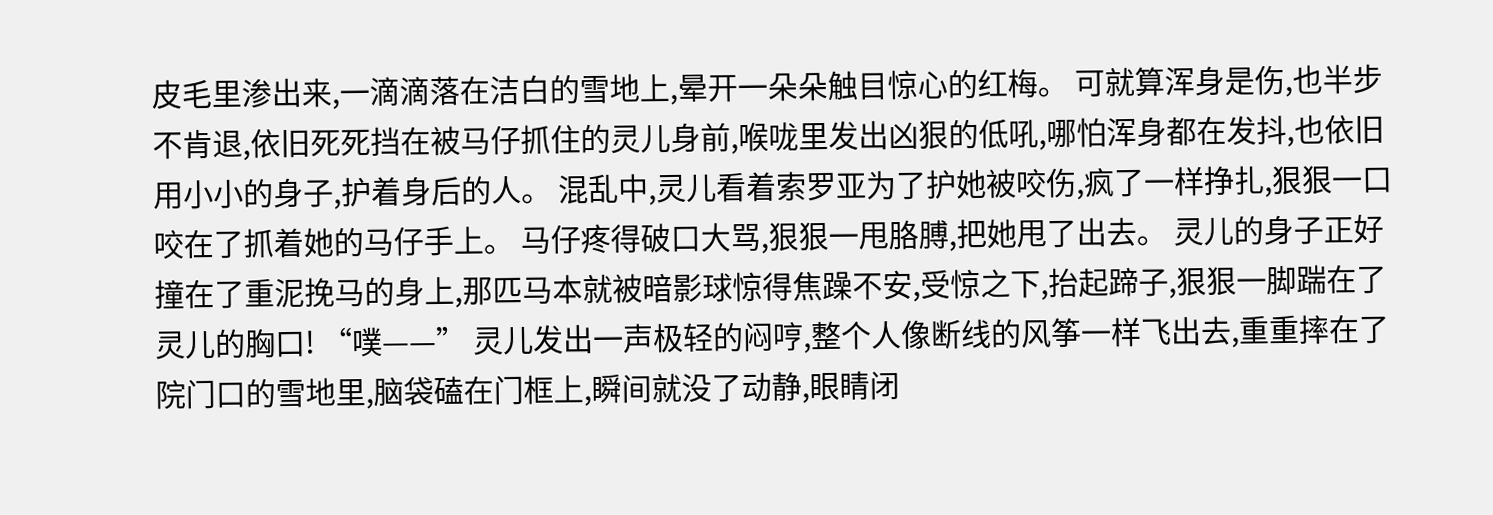皮毛里渗出来,一滴滴落在洁白的雪地上,晕开一朵朵触目惊心的红梅。 可就算浑身是伤,也半步不肯退,依旧死死挡在被马仔抓住的灵儿身前,喉咙里发出凶狠的低吼,哪怕浑身都在发抖,也依旧用小小的身子,护着身后的人。 混乱中,灵儿看着索罗亚为了护她被咬伤,疯了一样挣扎,狠狠一口咬在了抓着她的马仔手上。 马仔疼得破口大骂,狠狠一甩胳膊,把她甩了出去。 灵儿的身子正好撞在了重泥挽马的身上,那匹马本就被暗影球惊得焦躁不安,受惊之下,抬起蹄子,狠狠一脚踹在了灵儿的胸口! “噗——” 灵儿发出一声极轻的闷哼,整个人像断线的风筝一样飞出去,重重摔在了院门口的雪地里,脑袋磕在门框上,瞬间就没了动静,眼睛闭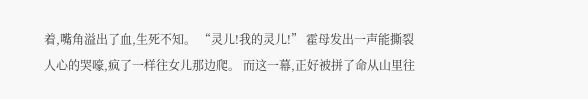着,嘴角溢出了血,生死不知。 “灵儿!我的灵儿!” 霍母发出一声能撕裂人心的哭嚎,疯了一样往女儿那边爬。 而这一幕,正好被拼了命从山里往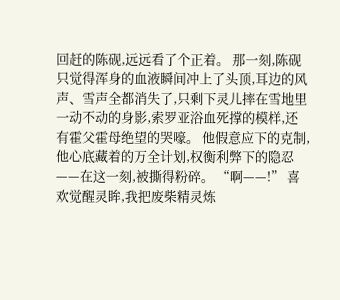回赶的陈砚,远远看了个正着。 那一刻,陈砚只觉得浑身的血液瞬间冲上了头顶,耳边的风声、雪声全都消失了,只剩下灵儿摔在雪地里一动不动的身影,索罗亚浴血死撑的模样,还有霍父霍母绝望的哭嚎。 他假意应下的克制,他心底藏着的万全计划,权衡利弊下的隐忍——在这一刻,被撕得粉碎。 “啊——!” 喜欢觉醒灵眸,我把废柴精灵炼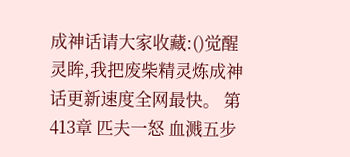成神话请大家收藏:()觉醒灵眸,我把废柴精灵炼成神话更新速度全网最快。 第413章 匹夫一怒 血溅五步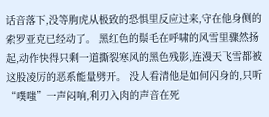话音落下,没等朐虎从极致的恐惧里反应过来,守在他身侧的索罗亚克已经动了。 黑红色的鬃毛在呼啸的风雪里骤然扬起,动作快得只剩一道撕裂寒风的黑色残影,连漫天飞雪都被这股凌厉的恶系能量劈开。 没人看清他是如何闪身的,只听“噗嗤”一声闷响,利刃入肉的声音在死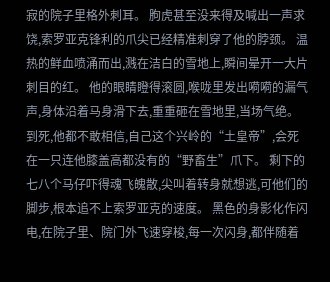寂的院子里格外刺耳。 朐虎甚至没来得及喊出一声求饶,索罗亚克锋利的爪尖已经精准刺穿了他的脖颈。 温热的鲜血喷涌而出,溅在洁白的雪地上,瞬间晕开一大片刺目的红。 他的眼睛瞪得滚圆,喉咙里发出嗬嗬的漏气声,身体沿着马身滑下去,重重砸在雪地里,当场气绝。 到死,他都不敢相信,自己这个兴岭的“土皇帝”,会死在一只连他膝盖高都没有的“野畜生”爪下。 剩下的七八个马仔吓得魂飞魄散,尖叫着转身就想逃,可他们的脚步,根本追不上索罗亚克的速度。 黑色的身影化作闪电,在院子里、院门外飞速穿梭,每一次闪身,都伴随着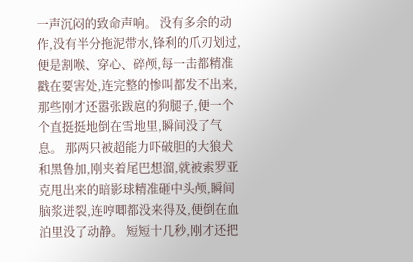一声沉闷的致命声响。 没有多余的动作,没有半分拖泥带水,锋利的爪刃划过,便是割喉、穿心、碎颅,每一击都精准戳在要害处,连完整的惨叫都发不出来,那些刚才还嚣张跋扈的狗腿子,便一个个直挺挺地倒在雪地里,瞬间没了气息。 那两只被超能力吓破胆的大狼犬和黑鲁加,刚夹着尾巴想溜,就被索罗亚克甩出来的暗影球精准砸中头颅,瞬间脑浆迸裂,连哼唧都没来得及,便倒在血泊里没了动静。 短短十几秒,刚才还把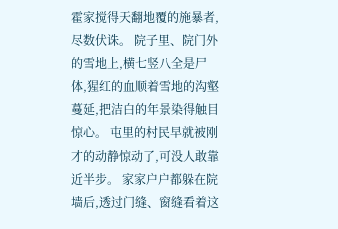霍家搅得天翻地覆的施暴者,尽数伏诛。 院子里、院门外的雪地上,横七竖八全是尸体,猩红的血顺着雪地的沟壑蔓延,把洁白的年景染得触目惊心。 屯里的村民早就被刚才的动静惊动了,可没人敢靠近半步。 家家户户都躲在院墙后,透过门缝、窗缝看着这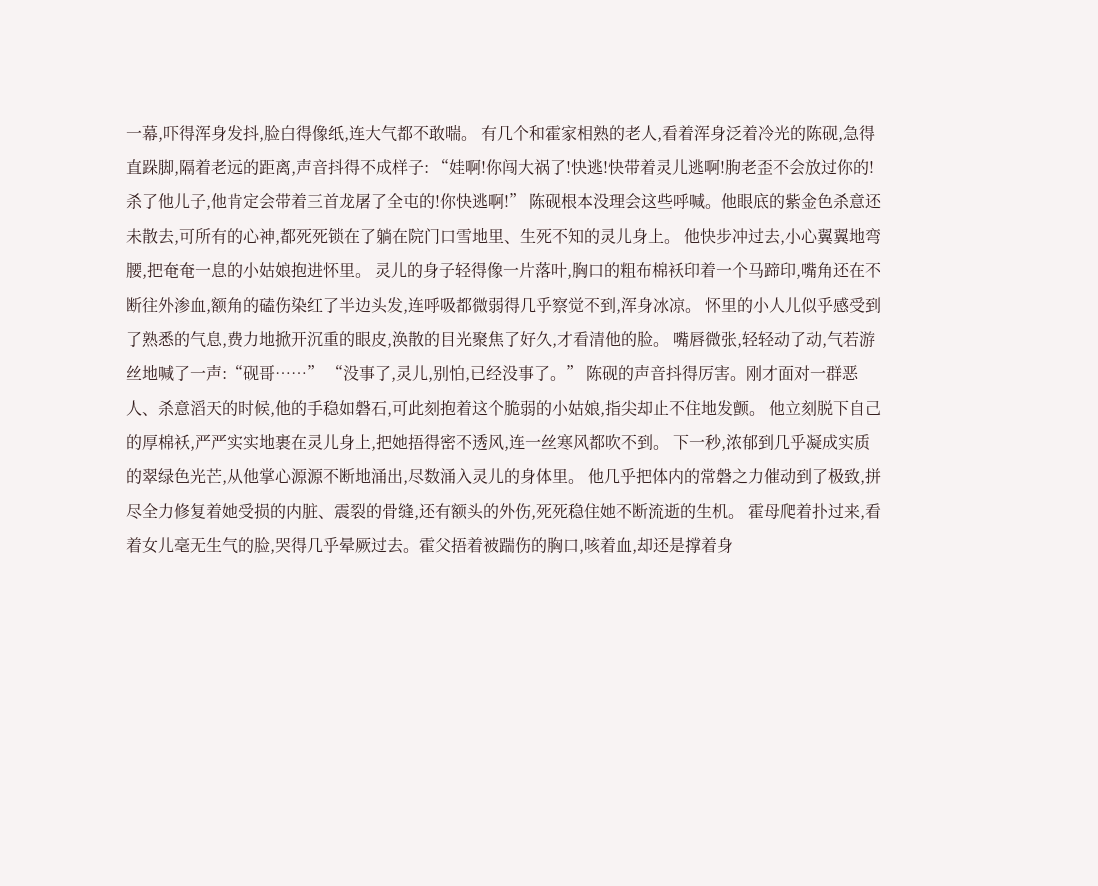一幕,吓得浑身发抖,脸白得像纸,连大气都不敢喘。 有几个和霍家相熟的老人,看着浑身泛着冷光的陈砚,急得直跺脚,隔着老远的距离,声音抖得不成样子: “娃啊!你闯大祸了!快逃!快带着灵儿逃啊!朐老歪不会放过你的!杀了他儿子,他肯定会带着三首龙屠了全屯的!你快逃啊!” 陈砚根本没理会这些呼喊。他眼底的紫金色杀意还未散去,可所有的心神,都死死锁在了躺在院门口雪地里、生死不知的灵儿身上。 他快步冲过去,小心翼翼地弯腰,把奄奄一息的小姑娘抱进怀里。 灵儿的身子轻得像一片落叶,胸口的粗布棉袄印着一个马蹄印,嘴角还在不断往外渗血,额角的磕伤染红了半边头发,连呼吸都微弱得几乎察觉不到,浑身冰凉。 怀里的小人儿似乎感受到了熟悉的气息,费力地掀开沉重的眼皮,涣散的目光聚焦了好久,才看清他的脸。 嘴唇微张,轻轻动了动,气若游丝地喊了一声:“砚哥……” “没事了,灵儿,别怕,已经没事了。” 陈砚的声音抖得厉害。刚才面对一群恶人、杀意滔天的时候,他的手稳如磐石,可此刻抱着这个脆弱的小姑娘,指尖却止不住地发颤。 他立刻脱下自己的厚棉袄,严严实实地裹在灵儿身上,把她捂得密不透风,连一丝寒风都吹不到。 下一秒,浓郁到几乎凝成实质的翠绿色光芒,从他掌心源源不断地涌出,尽数涌入灵儿的身体里。 他几乎把体内的常磐之力催动到了极致,拼尽全力修复着她受损的内脏、震裂的骨缝,还有额头的外伤,死死稳住她不断流逝的生机。 霍母爬着扑过来,看着女儿毫无生气的脸,哭得几乎晕厥过去。霍父捂着被踹伤的胸口,咳着血,却还是撑着身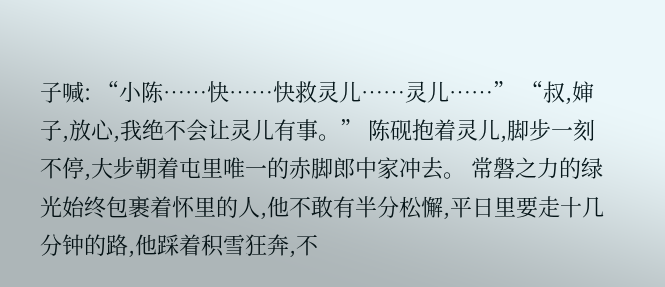子喊: “小陈……快……快救灵儿……灵儿……” “叔,婶子,放心,我绝不会让灵儿有事。” 陈砚抱着灵儿,脚步一刻不停,大步朝着屯里唯一的赤脚郎中家冲去。 常磐之力的绿光始终包裹着怀里的人,他不敢有半分松懈,平日里要走十几分钟的路,他踩着积雪狂奔,不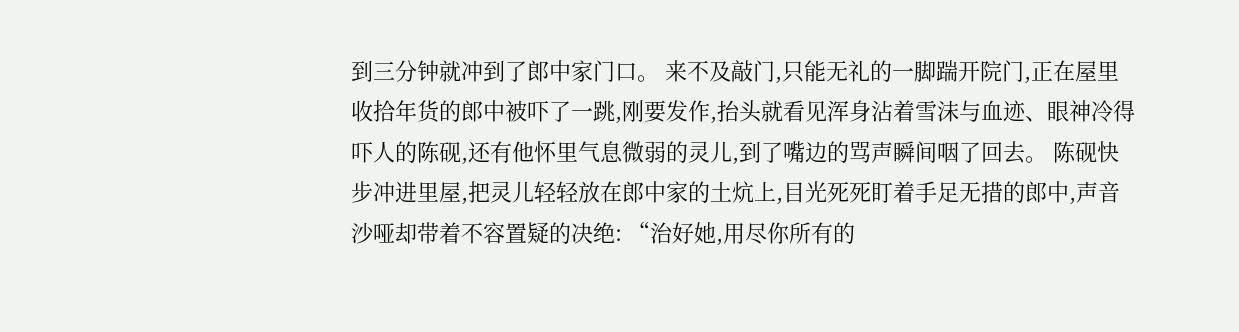到三分钟就冲到了郎中家门口。 来不及敲门,只能无礼的一脚踹开院门,正在屋里收拾年货的郎中被吓了一跳,刚要发作,抬头就看见浑身沾着雪沫与血迹、眼神冷得吓人的陈砚,还有他怀里气息微弱的灵儿,到了嘴边的骂声瞬间咽了回去。 陈砚快步冲进里屋,把灵儿轻轻放在郎中家的土炕上,目光死死盯着手足无措的郎中,声音沙哑却带着不容置疑的决绝: “治好她,用尽你所有的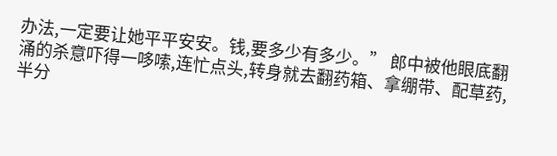办法,一定要让她平平安安。钱,要多少有多少。” 郎中被他眼底翻涌的杀意吓得一哆嗦,连忙点头,转身就去翻药箱、拿绷带、配草药,半分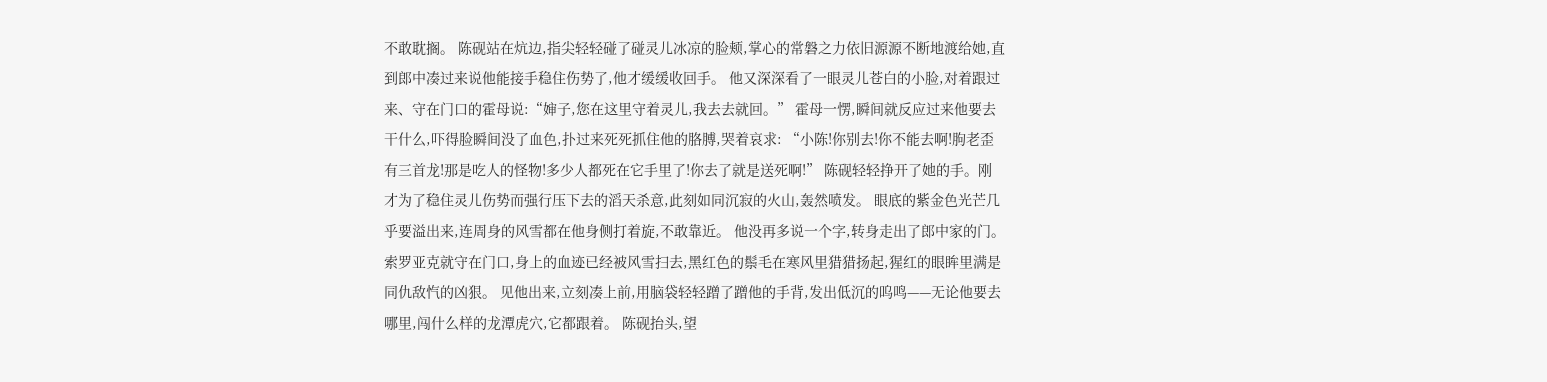不敢耽搁。 陈砚站在炕边,指尖轻轻碰了碰灵儿冰凉的脸颊,掌心的常磐之力依旧源源不断地渡给她,直到郎中凑过来说他能接手稳住伤势了,他才缓缓收回手。 他又深深看了一眼灵儿苍白的小脸,对着跟过来、守在门口的霍母说:“婶子,您在这里守着灵儿,我去去就回。” 霍母一愣,瞬间就反应过来他要去干什么,吓得脸瞬间没了血色,扑过来死死抓住他的胳膊,哭着哀求: “小陈!你别去!你不能去啊!朐老歪有三首龙!那是吃人的怪物!多少人都死在它手里了!你去了就是送死啊!” 陈砚轻轻挣开了她的手。刚才为了稳住灵儿伤势而强行压下去的滔天杀意,此刻如同沉寂的火山,轰然喷发。 眼底的紫金色光芒几乎要溢出来,连周身的风雪都在他身侧打着旋,不敢靠近。 他没再多说一个字,转身走出了郎中家的门。 索罗亚克就守在门口,身上的血迹已经被风雪扫去,黑红色的鬃毛在寒风里猎猎扬起,猩红的眼眸里满是同仇敌忾的凶狠。 见他出来,立刻凑上前,用脑袋轻轻蹭了蹭他的手背,发出低沉的呜鸣——无论他要去哪里,闯什么样的龙潭虎穴,它都跟着。 陈砚抬头,望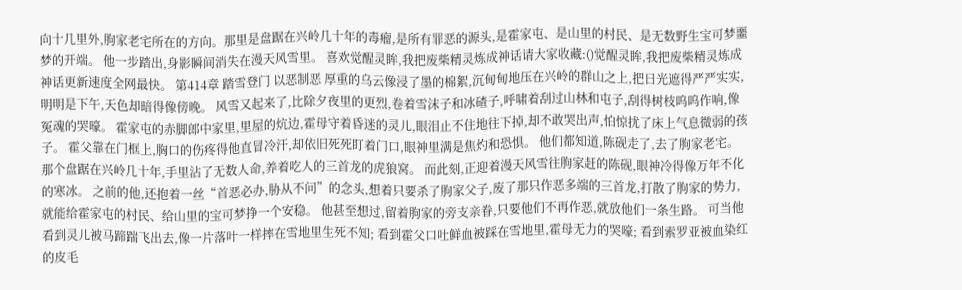向十几里外,朐家老宅所在的方向。那里是盘踞在兴岭几十年的毒瘤,是所有罪恶的源头,是霍家屯、是山里的村民、是无数野生宝可梦噩梦的开端。 他一步踏出,身影瞬间消失在漫天风雪里。 喜欢觉醒灵眸,我把废柴精灵炼成神话请大家收藏:()觉醒灵眸,我把废柴精灵炼成神话更新速度全网最快。 第414章 踏雪登门 以恶制恶 厚重的乌云像浸了墨的棉絮,沉甸甸地压在兴岭的群山之上,把日光遮得严严实实,明明是下午,天色却暗得像傍晚。 风雪又起来了,比除夕夜里的更烈,卷着雪沫子和冰碴子,呼啸着刮过山林和屯子,刮得树枝呜呜作响,像冤魂的哭嚎。 霍家屯的赤脚郎中家里,里屋的炕边,霍母守着昏迷的灵儿,眼泪止不住地往下掉,却不敢哭出声,怕惊扰了床上气息微弱的孩子。 霍父靠在门框上,胸口的伤疼得他直冒冷汗,却依旧死死盯着门口,眼神里满是焦灼和恐惧。 他们都知道,陈砚走了,去了朐家老宅。 那个盘踞在兴岭几十年,手里沾了无数人命,养着吃人的三首龙的虎狼窝。 而此刻,正迎着漫天风雪往朐家赶的陈砚,眼神冷得像万年不化的寒冰。 之前的他,还抱着一丝“首恶必办,胁从不问”的念头,想着只要杀了朐家父子,废了那只作恶多端的三首龙,打散了朐家的势力,就能给霍家屯的村民、给山里的宝可梦挣一个安稳。 他甚至想过,留着朐家的旁支亲眷,只要他们不再作恶,就放他们一条生路。 可当他看到灵儿被马蹄踹飞出去,像一片落叶一样摔在雪地里生死不知; 看到霍父口吐鲜血被踩在雪地里,霍母无力的哭嚎; 看到索罗亚被血染红的皮毛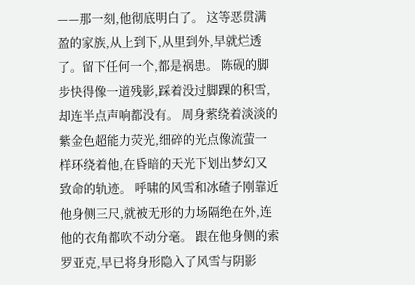——那一刻,他彻底明白了。 这等恶贯满盈的家族,从上到下,从里到外,早就烂透了。留下任何一个,都是祸患。 陈砚的脚步快得像一道残影,踩着没过脚踝的积雪,却连半点声响都没有。 周身萦绕着淡淡的紫金色超能力荧光,细碎的光点像流萤一样环绕着他,在昏暗的天光下划出梦幻又致命的轨迹。 呼啸的风雪和冰碴子刚靠近他身侧三尺,就被无形的力场隔绝在外,连他的衣角都吹不动分毫。 跟在他身侧的索罗亚克,早已将身形隐入了风雪与阴影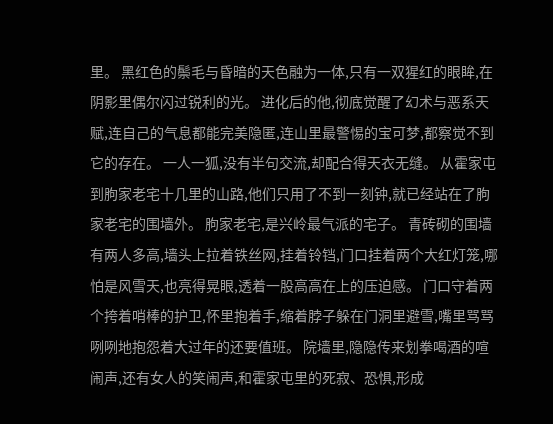里。 黑红色的鬃毛与昏暗的天色融为一体,只有一双猩红的眼眸,在阴影里偶尔闪过锐利的光。 进化后的他,彻底觉醒了幻术与恶系天赋,连自己的气息都能完美隐匿,连山里最警惕的宝可梦,都察觉不到它的存在。 一人一狐,没有半句交流,却配合得天衣无缝。 从霍家屯到朐家老宅十几里的山路,他们只用了不到一刻钟,就已经站在了朐家老宅的围墙外。 朐家老宅,是兴岭最气派的宅子。 青砖砌的围墙有两人多高,墙头上拉着铁丝网,挂着铃铛,门口挂着两个大红灯笼,哪怕是风雪天,也亮得晃眼,透着一股高高在上的压迫感。 门口守着两个挎着哨棒的护卫,怀里抱着手,缩着脖子躲在门洞里避雪,嘴里骂骂咧咧地抱怨着大过年的还要值班。 院墙里,隐隐传来划拳喝酒的喧闹声,还有女人的笑闹声,和霍家屯里的死寂、恐惧,形成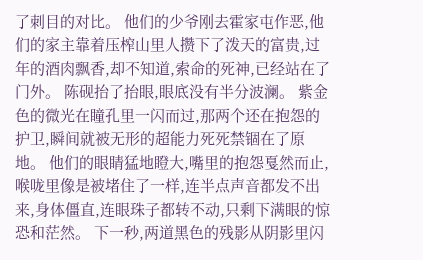了刺目的对比。 他们的少爷刚去霍家屯作恶,他们的家主靠着压榨山里人攒下了泼天的富贵,过年的酒肉飘香,却不知道,索命的死神,已经站在了门外。 陈砚抬了抬眼,眼底没有半分波澜。 紫金色的微光在瞳孔里一闪而过,那两个还在抱怨的护卫,瞬间就被无形的超能力死死禁锢在了原地。 他们的眼睛猛地瞪大,嘴里的抱怨戛然而止,喉咙里像是被堵住了一样,连半点声音都发不出来,身体僵直,连眼珠子都转不动,只剩下满眼的惊恐和茫然。 下一秒,两道黑色的残影从阴影里闪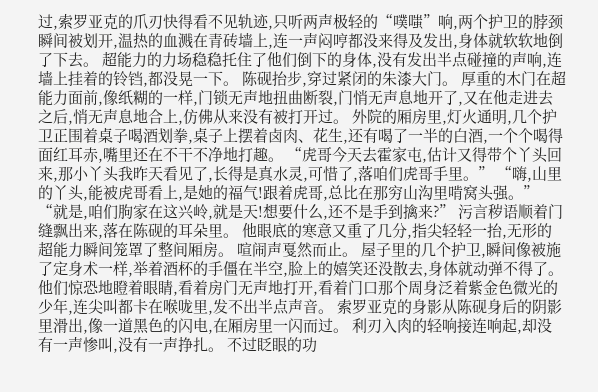过,索罗亚克的爪刃快得看不见轨迹,只听两声极轻的“噗嗤”响,两个护卫的脖颈瞬间被划开,温热的血溅在青砖墙上,连一声闷哼都没来得及发出,身体就软软地倒了下去。 超能力的力场稳稳托住了他们倒下的身体,没有发出半点碰撞的声响,连墙上挂着的铃铛,都没晃一下。 陈砚抬步,穿过紧闭的朱漆大门。 厚重的木门在超能力面前,像纸糊的一样,门锁无声地扭曲断裂,门悄无声息地开了,又在他走进去之后,悄无声息地合上,仿佛从来没有被打开过。 外院的厢房里,灯火通明,几个护卫正围着桌子喝酒划拳,桌子上摆着卤肉、花生,还有喝了一半的白酒,一个个喝得面红耳赤,嘴里还在不干不净地打趣。 “虎哥今天去霍家屯,估计又得带个丫头回来,那小丫头我昨天看见了,长得是真水灵,可惜了,落咱们虎哥手里。” “嗨,山里的丫头,能被虎哥看上,是她的福气!跟着虎哥,总比在那穷山沟里啃窝头强。” “就是,咱们朐家在这兴岭,就是天!想要什么,还不是手到擒来?” 污言秽语顺着门缝飘出来,落在陈砚的耳朵里。 他眼底的寒意又重了几分,指尖轻轻一抬,无形的超能力瞬间笼罩了整间厢房。 喧闹声戛然而止。 屋子里的几个护卫,瞬间像被施了定身术一样,举着酒杯的手僵在半空,脸上的嬉笑还没散去,身体就动弹不得了。 他们惊恐地瞪着眼睛,看着房门无声地打开,看着门口那个周身泛着紫金色微光的少年,连尖叫都卡在喉咙里,发不出半点声音。 索罗亚克的身影从陈砚身后的阴影里滑出,像一道黑色的闪电,在厢房里一闪而过。 利刃入肉的轻响接连响起,却没有一声惨叫,没有一声挣扎。 不过眨眼的功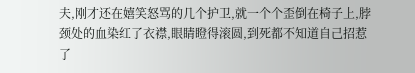夫,刚才还在嬉笑怒骂的几个护卫,就一个个歪倒在椅子上,脖颈处的血染红了衣襟,眼睛瞪得滚圆,到死都不知道自己招惹了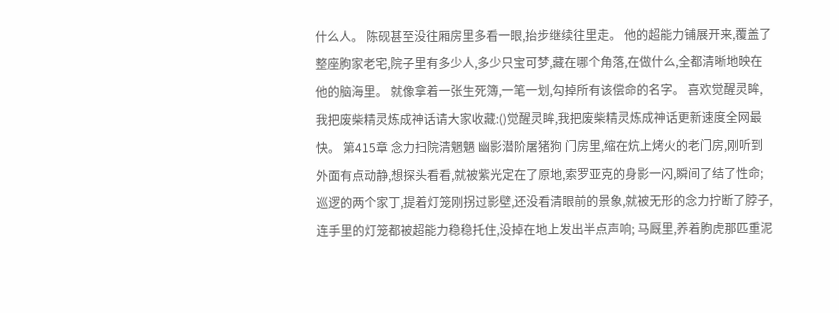什么人。 陈砚甚至没往厢房里多看一眼,抬步继续往里走。 他的超能力铺展开来,覆盖了整座朐家老宅,院子里有多少人,多少只宝可梦,藏在哪个角落,在做什么,全都清晰地映在他的脑海里。 就像拿着一张生死簿,一笔一划,勾掉所有该偿命的名字。 喜欢觉醒灵眸,我把废柴精灵炼成神话请大家收藏:()觉醒灵眸,我把废柴精灵炼成神话更新速度全网最快。 第415章 念力扫院清魍魉 幽影潜阶屠猪狗 门房里,缩在炕上烤火的老门房,刚听到外面有点动静,想探头看看,就被紫光定在了原地,索罗亚克的身影一闪,瞬间了结了性命; 巡逻的两个家丁,提着灯笼刚拐过影壁,还没看清眼前的景象,就被无形的念力拧断了脖子,连手里的灯笼都被超能力稳稳托住,没掉在地上发出半点声响; 马厩里,养着朐虎那匹重泥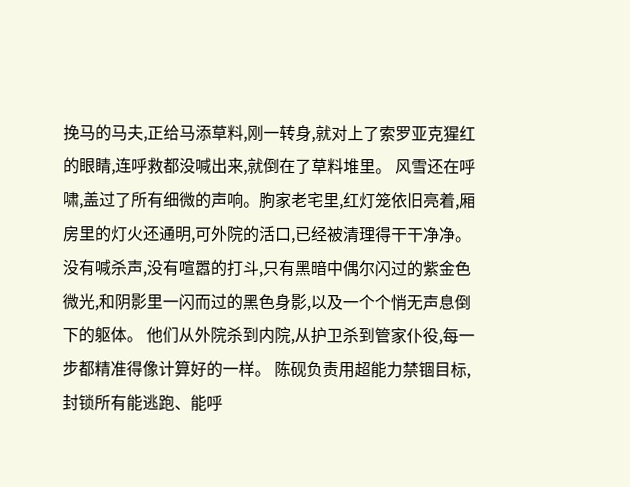挽马的马夫,正给马添草料,刚一转身,就对上了索罗亚克猩红的眼睛,连呼救都没喊出来,就倒在了草料堆里。 风雪还在呼啸,盖过了所有细微的声响。朐家老宅里,红灯笼依旧亮着,厢房里的灯火还通明,可外院的活口,已经被清理得干干净净。 没有喊杀声,没有喧嚣的打斗,只有黑暗中偶尔闪过的紫金色微光,和阴影里一闪而过的黑色身影,以及一个个悄无声息倒下的躯体。 他们从外院杀到内院,从护卫杀到管家仆役,每一步都精准得像计算好的一样。 陈砚负责用超能力禁锢目标,封锁所有能逃跑、能呼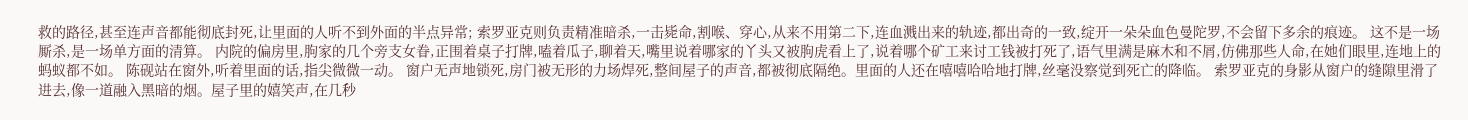救的路径,甚至连声音都能彻底封死,让里面的人听不到外面的半点异常; 索罗亚克则负责精准暗杀,一击毙命,割喉、穿心,从来不用第二下,连血溅出来的轨迹,都出奇的一致,绽开一朵朵血色曼陀罗,不会留下多余的痕迹。 这不是一场厮杀,是一场单方面的清算。 内院的偏房里,朐家的几个旁支女眷,正围着桌子打牌,嗑着瓜子,聊着天,嘴里说着哪家的丫头又被朐虎看上了,说着哪个矿工来讨工钱被打死了,语气里满是麻木和不屑,仿佛那些人命,在她们眼里,连地上的蚂蚁都不如。 陈砚站在窗外,听着里面的话,指尖微微一动。 窗户无声地锁死,房门被无形的力场焊死,整间屋子的声音,都被彻底隔绝。里面的人还在嘻嘻哈哈地打牌,丝毫没察觉到死亡的降临。 索罗亚克的身影从窗户的缝隙里滑了进去,像一道融入黑暗的烟。屋子里的嬉笑声,在几秒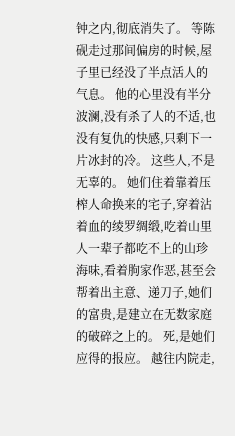钟之内,彻底消失了。 等陈砚走过那间偏房的时候,屋子里已经没了半点活人的气息。 他的心里没有半分波澜,没有杀了人的不适,也没有复仇的快感,只剩下一片冰封的冷。 这些人,不是无辜的。 她们住着靠着压榨人命换来的宅子,穿着沾着血的绫罗绸缎,吃着山里人一辈子都吃不上的山珍海味,看着朐家作恶,甚至会帮着出主意、递刀子,她们的富贵,是建立在无数家庭的破碎之上的。 死,是她们应得的报应。 越往内院走,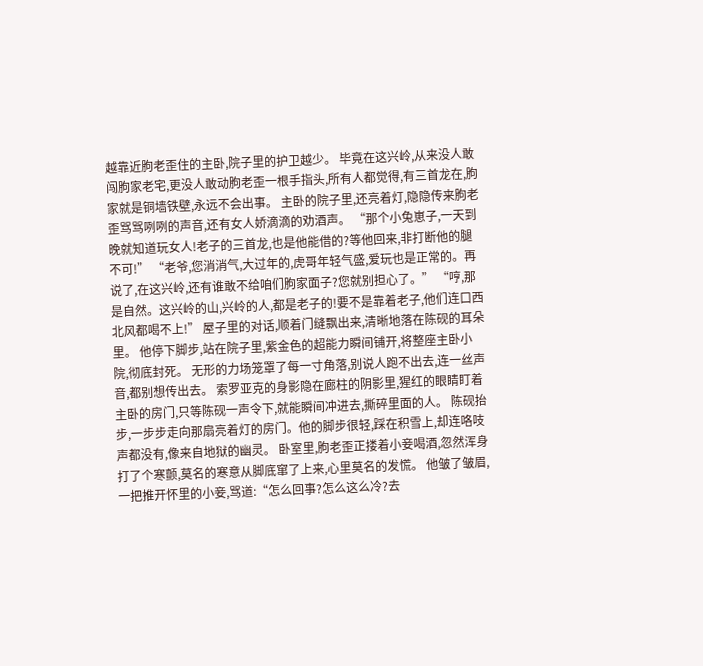越靠近朐老歪住的主卧,院子里的护卫越少。 毕竟在这兴岭,从来没人敢闯朐家老宅,更没人敢动朐老歪一根手指头,所有人都觉得,有三首龙在,朐家就是铜墙铁壁,永远不会出事。 主卧的院子里,还亮着灯,隐隐传来朐老歪骂骂咧咧的声音,还有女人娇滴滴的劝酒声。 “那个小兔崽子,一天到晚就知道玩女人!老子的三首龙,也是他能借的?等他回来,非打断他的腿不可!” “老爷,您消消气,大过年的,虎哥年轻气盛,爱玩也是正常的。再说了,在这兴岭,还有谁敢不给咱们朐家面子?您就别担心了。” “哼,那是自然。这兴岭的山,兴岭的人,都是老子的!要不是靠着老子,他们连口西北风都喝不上!” 屋子里的对话,顺着门缝飘出来,清晰地落在陈砚的耳朵里。 他停下脚步,站在院子里,紫金色的超能力瞬间铺开,将整座主卧小院,彻底封死。 无形的力场笼罩了每一寸角落,别说人跑不出去,连一丝声音,都别想传出去。 索罗亚克的身影隐在廊柱的阴影里,猩红的眼睛盯着主卧的房门,只等陈砚一声令下,就能瞬间冲进去,撕碎里面的人。 陈砚抬步,一步步走向那扇亮着灯的房门。他的脚步很轻,踩在积雪上,却连咯吱声都没有,像来自地狱的幽灵。 卧室里,朐老歪正搂着小妾喝酒,忽然浑身打了个寒颤,莫名的寒意从脚底窜了上来,心里莫名的发慌。 他皱了皱眉,一把推开怀里的小妾,骂道:“怎么回事?怎么这么冷?去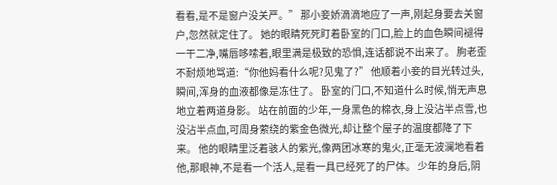看看,是不是窗户没关严。” 那小妾娇滴滴地应了一声,刚起身要去关窗户,忽然就定住了。 她的眼睛死死盯着卧室的门口,脸上的血色瞬间褪得一干二净,嘴唇哆嗦着,眼里满是极致的恐惧,连话都说不出来了。 朐老歪不耐烦地骂道:“你他妈看什么呢?见鬼了?” 他顺着小妾的目光转过头,瞬间,浑身的血液都像是冻住了。 卧室的门口,不知道什么时候,悄无声息地立着两道身影。 站在前面的少年,一身黑色的棉衣,身上没沾半点雪,也没沾半点血,可周身萦绕的紫金色微光,却让整个屋子的温度都降了下来。 他的眼睛里泛着骇人的紫光,像两团冰寒的鬼火,正毫无波澜地看着他,那眼神,不是看一个活人,是看一具已经死了的尸体。 少年的身后,阴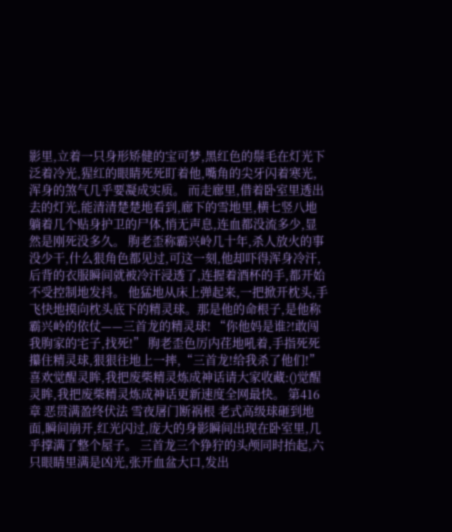影里,立着一只身形矫健的宝可梦,黑红色的鬃毛在灯光下泛着冷光,猩红的眼睛死死盯着他,嘴角的尖牙闪着寒光,浑身的煞气几乎要凝成实质。 而走廊里,借着卧室里透出去的灯光,能清清楚楚地看到,廊下的雪地里,横七竖八地躺着几个贴身护卫的尸体,悄无声息,连血都没流多少,显然是刚死没多久。 朐老歪称霸兴岭几十年,杀人放火的事没少干,什么狠角色都见过,可这一刻,他却吓得浑身冷汗,后背的衣服瞬间就被冷汗浸透了,连握着酒杯的手,都开始不受控制地发抖。 他猛地从床上弹起来,一把掀开枕头,手飞快地摸向枕头底下的精灵球。那是他的命根子,是他称霸兴岭的依仗——三首龙的精灵球! “你他妈是谁?!敢闯我朐家的宅子,找死!” 朐老歪色厉内荏地吼着,手指死死攥住精灵球,狠狠往地上一摔,“三首龙!给我杀了他们!” 喜欢觉醒灵眸,我把废柴精灵炼成神话请大家收藏:()觉醒灵眸,我把废柴精灵炼成神话更新速度全网最快。 第416章 恶贯满盈终伏法 雪夜屠门断祸根 老式高级球砸到地面,瞬间崩开,红光闪过,庞大的身影瞬间出现在卧室里,几乎撑满了整个屋子。 三首龙三个狰狞的头颅同时抬起,六只眼睛里满是凶光,张开血盆大口,发出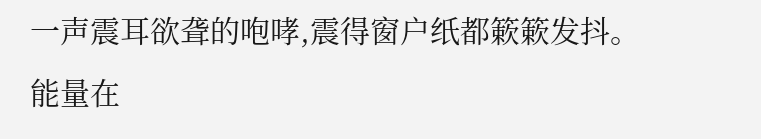一声震耳欲聋的咆哮,震得窗户纸都簌簌发抖。 能量在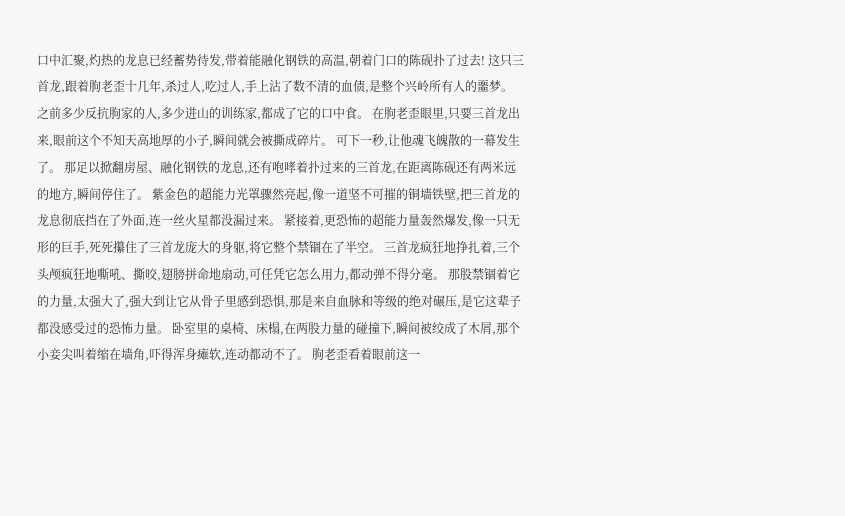口中汇聚,灼热的龙息已经蓄势待发,带着能融化钢铁的高温,朝着门口的陈砚扑了过去! 这只三首龙,跟着朐老歪十几年,杀过人,吃过人,手上沾了数不清的血债,是整个兴岭所有人的噩梦。 之前多少反抗朐家的人,多少进山的训练家,都成了它的口中食。 在朐老歪眼里,只要三首龙出来,眼前这个不知天高地厚的小子,瞬间就会被撕成碎片。 可下一秒,让他魂飞魄散的一幕发生了。 那足以掀翻房屋、融化钢铁的龙息,还有咆哮着扑过来的三首龙,在距离陈砚还有两米远的地方,瞬间停住了。 紫金色的超能力光罩骤然亮起,像一道坚不可摧的铜墙铁壁,把三首龙的龙息彻底挡在了外面,连一丝火星都没漏过来。 紧接着,更恐怖的超能力量轰然爆发,像一只无形的巨手,死死攥住了三首龙庞大的身躯,将它整个禁锢在了半空。 三首龙疯狂地挣扎着,三个头颅疯狂地嘶吼、撕咬,翅膀拼命地扇动,可任凭它怎么用力,都动弹不得分毫。 那股禁锢着它的力量,太强大了,强大到让它从骨子里感到恐惧,那是来自血脉和等级的绝对碾压,是它这辈子都没感受过的恐怖力量。 卧室里的桌椅、床榻,在两股力量的碰撞下,瞬间被绞成了木屑,那个小妾尖叫着缩在墙角,吓得浑身瘫软,连动都动不了。 朐老歪看着眼前这一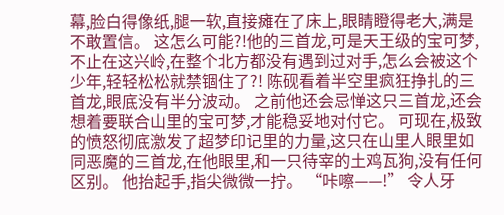幕,脸白得像纸,腿一软,直接瘫在了床上,眼睛瞪得老大,满是不敢置信。 这怎么可能?!他的三首龙,可是天王级的宝可梦,不止在这兴岭,在整个北方都没有遇到过对手,怎么会被这个少年,轻轻松松就禁锢住了?! 陈砚看着半空里疯狂挣扎的三首龙,眼底没有半分波动。 之前他还会忌惮这只三首龙,还会想着要联合山里的宝可梦,才能稳妥地对付它。 可现在,极致的愤怒彻底激发了超梦印记里的力量,这只在山里人眼里如同恶魔的三首龙,在他眼里,和一只待宰的土鸡瓦狗,没有任何区别。 他抬起手,指尖微微一拧。 “咔嚓——!” 令人牙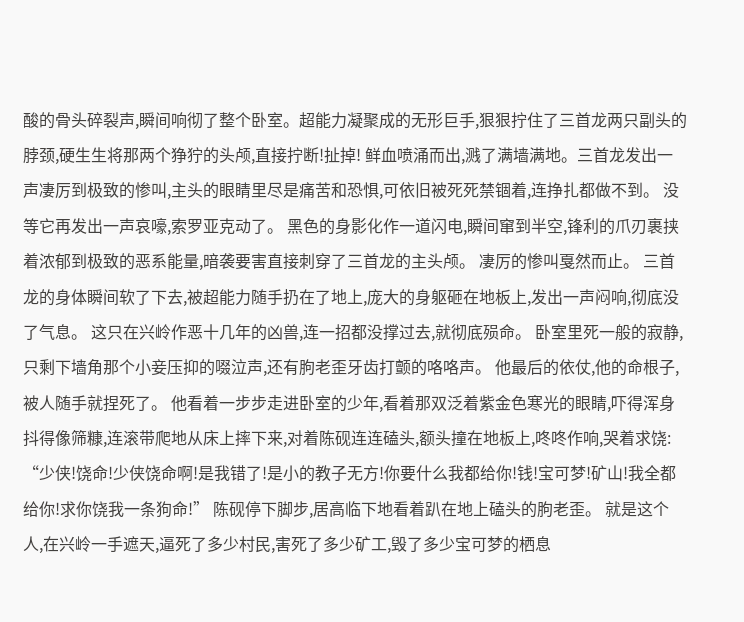酸的骨头碎裂声,瞬间响彻了整个卧室。超能力凝聚成的无形巨手,狠狠拧住了三首龙两只副头的脖颈,硬生生将那两个狰狞的头颅,直接拧断!扯掉! 鲜血喷涌而出,溅了满墙满地。三首龙发出一声凄厉到极致的惨叫,主头的眼睛里尽是痛苦和恐惧,可依旧被死死禁锢着,连挣扎都做不到。 没等它再发出一声哀嚎,索罗亚克动了。 黑色的身影化作一道闪电,瞬间窜到半空,锋利的爪刃裹挟着浓郁到极致的恶系能量,暗袭要害直接刺穿了三首龙的主头颅。 凄厉的惨叫戛然而止。 三首龙的身体瞬间软了下去,被超能力随手扔在了地上,庞大的身躯砸在地板上,发出一声闷响,彻底没了气息。 这只在兴岭作恶十几年的凶兽,连一招都没撑过去,就彻底殒命。 卧室里死一般的寂静,只剩下墙角那个小妾压抑的啜泣声,还有朐老歪牙齿打颤的咯咯声。 他最后的依仗,他的命根子,被人随手就捏死了。 他看着一步步走进卧室的少年,看着那双泛着紫金色寒光的眼睛,吓得浑身抖得像筛糠,连滚带爬地从床上摔下来,对着陈砚连连磕头,额头撞在地板上,咚咚作响,哭着求饶: “少侠!饶命!少侠饶命啊!是我错了!是小的教子无方!你要什么我都给你!钱!宝可梦!矿山!我全都给你!求你饶我一条狗命!” 陈砚停下脚步,居高临下地看着趴在地上磕头的朐老歪。 就是这个人,在兴岭一手遮天,逼死了多少村民,害死了多少矿工,毁了多少宝可梦的栖息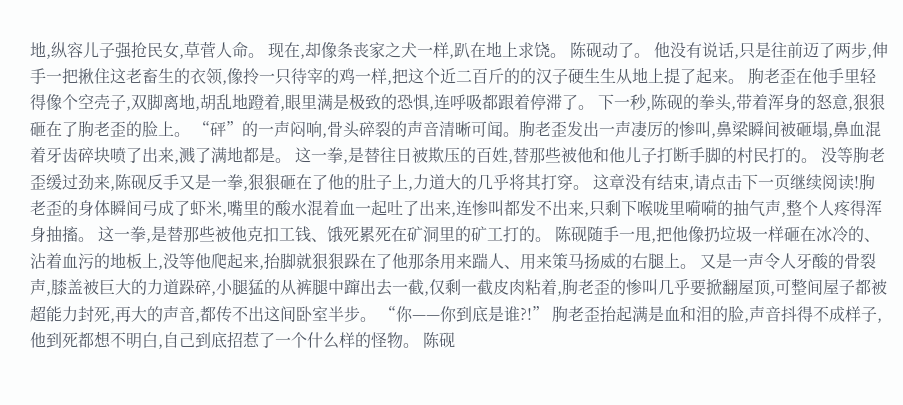地,纵容儿子强抢民女,草菅人命。 现在,却像条丧家之犬一样,趴在地上求饶。 陈砚动了。 他没有说话,只是往前迈了两步,伸手一把揪住这老畜生的衣领,像拎一只待宰的鸡一样,把这个近二百斤的的汉子硬生生从地上提了起来。 朐老歪在他手里轻得像个空壳子,双脚离地,胡乱地蹬着,眼里满是极致的恐惧,连呼吸都跟着停滞了。 下一秒,陈砚的拳头,带着浑身的怒意,狠狠砸在了朐老歪的脸上。 “砰”的一声闷响,骨头碎裂的声音清晰可闻。朐老歪发出一声凄厉的惨叫,鼻梁瞬间被砸塌,鼻血混着牙齿碎块喷了出来,溅了满地都是。 这一拳,是替往日被欺压的百姓,替那些被他和他儿子打断手脚的村民打的。 没等朐老歪缓过劲来,陈砚反手又是一拳,狠狠砸在了他的肚子上,力道大的几乎将其打穿。 这章没有结束,请点击下一页继续阅读!朐老歪的身体瞬间弓成了虾米,嘴里的酸水混着血一起吐了出来,连惨叫都发不出来,只剩下喉咙里嗬嗬的抽气声,整个人疼得浑身抽搐。 这一拳,是替那些被他克扣工钱、饿死累死在矿洞里的矿工打的。 陈砚随手一甩,把他像扔垃圾一样砸在冰冷的、沾着血污的地板上,没等他爬起来,抬脚就狠狠跺在了他那条用来踹人、用来策马扬威的右腿上。 又是一声令人牙酸的骨裂声,膝盖被巨大的力道跺碎,小腿猛的从裤腿中蹿出去一截,仅剩一截皮肉粘着,朐老歪的惨叫几乎要掀翻屋顶,可整间屋子都被超能力封死,再大的声音,都传不出这间卧室半步。 “你——你到底是谁?!” 朐老歪抬起满是血和泪的脸,声音抖得不成样子,他到死都想不明白,自己到底招惹了一个什么样的怪物。 陈砚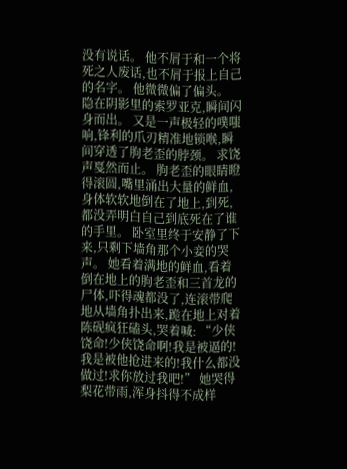没有说话。 他不屑于和一个将死之人废话,也不屑于报上自己的名字。 他微微偏了偏头。 隐在阴影里的索罗亚克,瞬间闪身而出。 又是一声极轻的噗嗤响,锋利的爪刃精准地锁喉,瞬间穿透了朐老歪的脖颈。 求饶声戛然而止。 朐老歪的眼睛瞪得滚圆,嘴里涌出大量的鲜血,身体软软地倒在了地上,到死,都没弄明白自己到底死在了谁的手里。 卧室里终于安静了下来,只剩下墙角那个小妾的哭声。 她看着满地的鲜血,看着倒在地上的朐老歪和三首龙的尸体,吓得魂都没了,连滚带爬地从墙角扑出来,跪在地上对着陈砚疯狂磕头,哭着喊: “少侠饶命!少侠饶命啊!我是被逼的!我是被他抢进来的!我什么都没做过!求你放过我吧!” 她哭得梨花带雨,浑身抖得不成样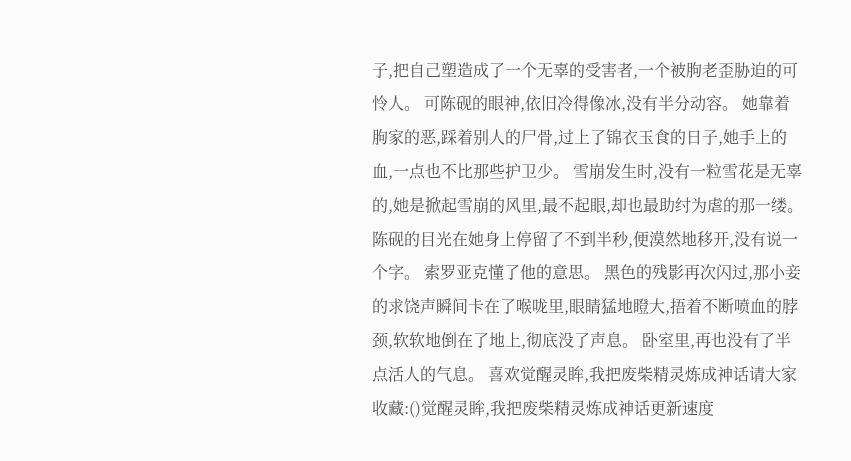子,把自己塑造成了一个无辜的受害者,一个被朐老歪胁迫的可怜人。 可陈砚的眼神,依旧冷得像冰,没有半分动容。 她靠着朐家的恶,踩着别人的尸骨,过上了锦衣玉食的日子,她手上的血,一点也不比那些护卫少。 雪崩发生时,没有一粒雪花是无辜的,她是掀起雪崩的风里,最不起眼,却也最助纣为虐的那一缕。 陈砚的目光在她身上停留了不到半秒,便漠然地移开,没有说一个字。 索罗亚克懂了他的意思。 黑色的残影再次闪过,那小妾的求饶声瞬间卡在了喉咙里,眼睛猛地瞪大,捂着不断喷血的脖颈,软软地倒在了地上,彻底没了声息。 卧室里,再也没有了半点活人的气息。 喜欢觉醒灵眸,我把废柴精灵炼成神话请大家收藏:()觉醒灵眸,我把废柴精灵炼成神话更新速度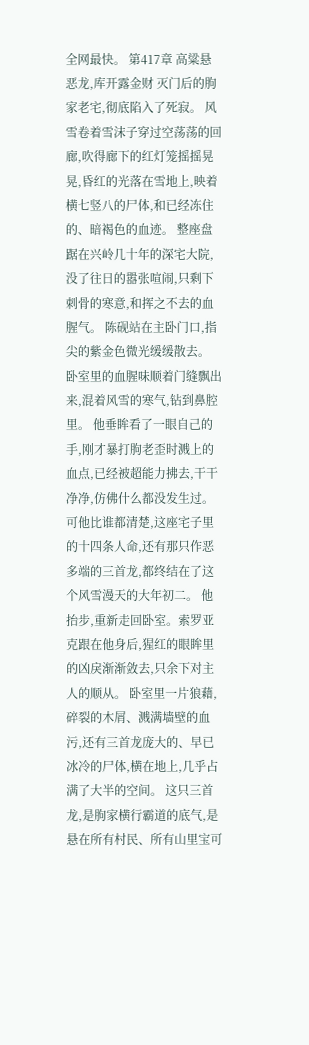全网最快。 第417章 高粱悬恶龙,库开露金财 灭门后的朐家老宅,彻底陷入了死寂。 风雪卷着雪沫子穿过空荡荡的回廊,吹得廊下的红灯笼摇摇晃晃,昏红的光落在雪地上,映着横七竖八的尸体,和已经冻住的、暗褐色的血迹。 整座盘踞在兴岭几十年的深宅大院,没了往日的嚣张喧闹,只剩下刺骨的寒意,和挥之不去的血腥气。 陈砚站在主卧门口,指尖的紫金色微光缓缓散去。 卧室里的血腥味顺着门缝飘出来,混着风雪的寒气,钻到鼻腔里。 他垂眸看了一眼自己的手,刚才暴打朐老歪时溅上的血点,已经被超能力拂去,干干净净,仿佛什么都没发生过。 可他比谁都清楚,这座宅子里的十四条人命,还有那只作恶多端的三首龙,都终结在了这个风雪漫天的大年初二。 他抬步,重新走回卧室。索罗亚克跟在他身后,猩红的眼眸里的凶戾渐渐敛去,只余下对主人的顺从。 卧室里一片狼藉,碎裂的木屑、溅满墙壁的血污,还有三首龙庞大的、早已冰冷的尸体,横在地上,几乎占满了大半的空间。 这只三首龙,是朐家横行霸道的底气,是悬在所有村民、所有山里宝可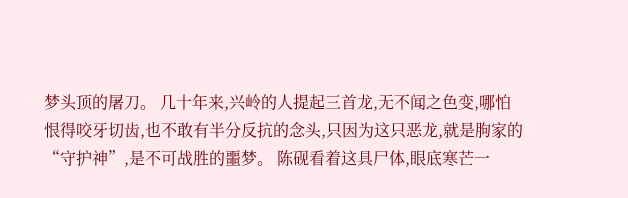梦头顶的屠刀。 几十年来,兴岭的人提起三首龙,无不闻之色变,哪怕恨得咬牙切齿,也不敢有半分反抗的念头,只因为这只恶龙,就是朐家的“守护神”,是不可战胜的噩梦。 陈砚看着这具尸体,眼底寒芒一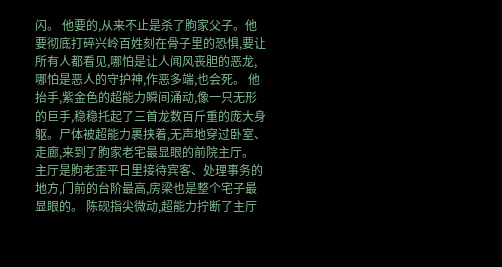闪。 他要的,从来不止是杀了朐家父子。他要彻底打碎兴岭百姓刻在骨子里的恐惧,要让所有人都看见,哪怕是让人闻风丧胆的恶龙,哪怕是恶人的守护神,作恶多端,也会死。 他抬手,紫金色的超能力瞬间涌动,像一只无形的巨手,稳稳托起了三首龙数百斤重的庞大身躯。尸体被超能力裹挟着,无声地穿过卧室、走廊,来到了朐家老宅最显眼的前院主厅。 主厅是朐老歪平日里接待宾客、处理事务的地方,门前的台阶最高,房梁也是整个宅子最显眼的。 陈砚指尖微动,超能力拧断了主厅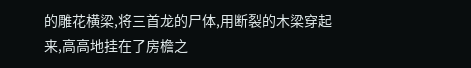的雕花横梁,将三首龙的尸体,用断裂的木梁穿起来,高高地挂在了房檐之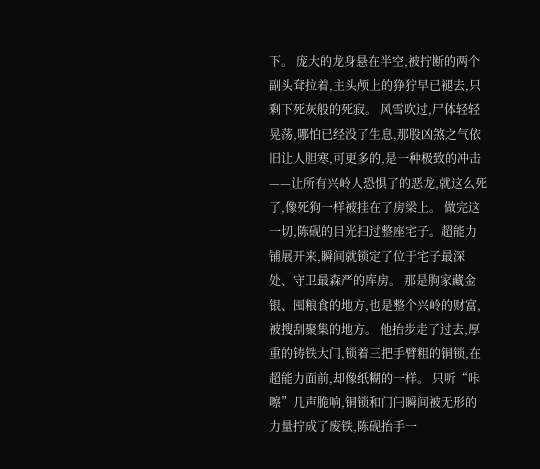下。 庞大的龙身悬在半空,被拧断的两个副头耷拉着,主头颅上的狰狞早已褪去,只剩下死灰般的死寂。 风雪吹过,尸体轻轻晃荡,哪怕已经没了生息,那股凶煞之气依旧让人胆寒,可更多的,是一种极致的冲击——让所有兴岭人恐惧了的恶龙,就这么死了,像死狗一样被挂在了房梁上。 做完这一切,陈砚的目光扫过整座宅子。超能力铺展开来,瞬间就锁定了位于宅子最深处、守卫最森严的库房。 那是朐家藏金银、囤粮食的地方,也是整个兴岭的财富,被搜刮聚集的地方。 他抬步走了过去,厚重的铸铁大门,锁着三把手臂粗的铜锁,在超能力面前,却像纸糊的一样。 只听“咔嚓”几声脆响,铜锁和门闩瞬间被无形的力量拧成了废铁,陈砚抬手一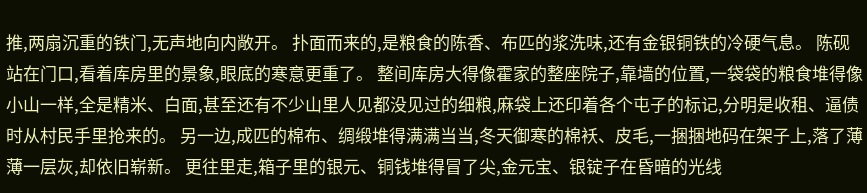推,两扇沉重的铁门,无声地向内敞开。 扑面而来的,是粮食的陈香、布匹的浆洗味,还有金银铜铁的冷硬气息。 陈砚站在门口,看着库房里的景象,眼底的寒意更重了。 整间库房大得像霍家的整座院子,靠墙的位置,一袋袋的粮食堆得像小山一样,全是精米、白面,甚至还有不少山里人见都没见过的细粮,麻袋上还印着各个屯子的标记,分明是收租、逼债时从村民手里抢来的。 另一边,成匹的棉布、绸缎堆得满满当当,冬天御寒的棉袄、皮毛,一捆捆地码在架子上,落了薄薄一层灰,却依旧崭新。 更往里走,箱子里的银元、铜钱堆得冒了尖,金元宝、银锭子在昏暗的光线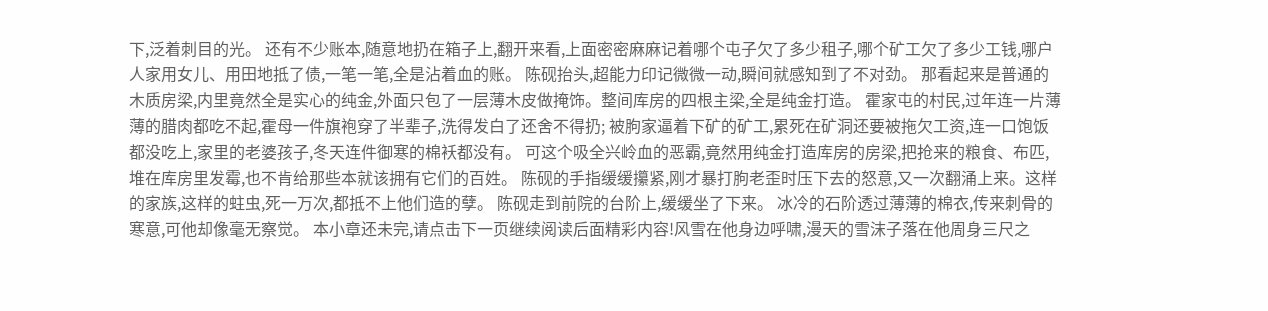下,泛着刺目的光。 还有不少账本,随意地扔在箱子上,翻开来看,上面密密麻麻记着哪个屯子欠了多少租子,哪个矿工欠了多少工钱,哪户人家用女儿、用田地抵了债,一笔一笔,全是沾着血的账。 陈砚抬头,超能力印记微微一动,瞬间就感知到了不对劲。 那看起来是普通的木质房梁,内里竟然全是实心的纯金,外面只包了一层薄木皮做掩饰。整间库房的四根主梁,全是纯金打造。 霍家屯的村民,过年连一片薄薄的腊肉都吃不起,霍母一件旗袍穿了半辈子,洗得发白了还舍不得扔; 被朐家逼着下矿的矿工,累死在矿洞还要被拖欠工资,连一口饱饭都没吃上,家里的老婆孩子,冬天连件御寒的棉袄都没有。 可这个吸全兴岭血的恶霸,竟然用纯金打造库房的房梁,把抢来的粮食、布匹,堆在库房里发霉,也不肯给那些本就该拥有它们的百姓。 陈砚的手指缓缓攥紧,刚才暴打朐老歪时压下去的怒意,又一次翻涌上来。这样的家族,这样的蛀虫,死一万次,都抵不上他们造的孽。 陈砚走到前院的台阶上,缓缓坐了下来。 冰冷的石阶透过薄薄的棉衣,传来刺骨的寒意,可他却像毫无察觉。 本小章还未完,请点击下一页继续阅读后面精彩内容!风雪在他身边呼啸,漫天的雪沫子落在他周身三尺之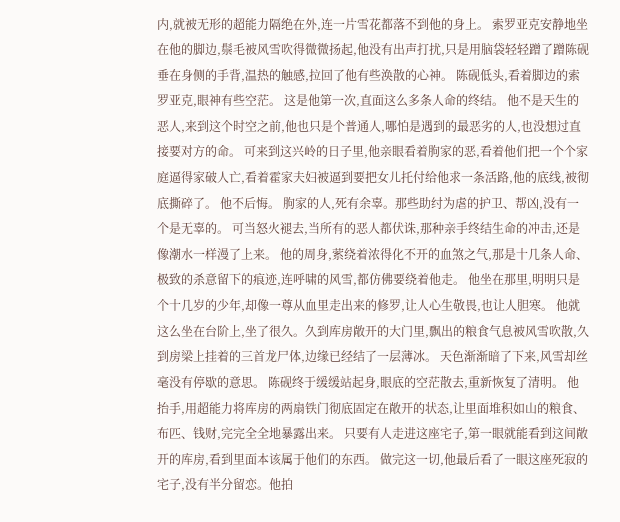内,就被无形的超能力隔绝在外,连一片雪花都落不到他的身上。 索罗亚克安静地坐在他的脚边,鬃毛被风雪吹得微微扬起,他没有出声打扰,只是用脑袋轻轻蹭了蹭陈砚垂在身侧的手背,温热的触感,拉回了他有些涣散的心神。 陈砚低头,看着脚边的索罗亚克,眼神有些空茫。 这是他第一次,直面这么多条人命的终结。 他不是天生的恶人,来到这个时空之前,他也只是个普通人,哪怕是遇到的最恶劣的人,也没想过直接要对方的命。 可来到这兴岭的日子里,他亲眼看着朐家的恶,看着他们把一个个家庭逼得家破人亡,看着霍家夫妇被逼到要把女儿托付给他求一条活路,他的底线,被彻底撕碎了。 他不后悔。 朐家的人,死有余辜。那些助纣为虐的护卫、帮凶,没有一个是无辜的。 可当怒火褪去,当所有的恶人都伏诛,那种亲手终结生命的冲击,还是像潮水一样漫了上来。 他的周身,萦绕着浓得化不开的血煞之气,那是十几条人命、极致的杀意留下的痕迹,连呼啸的风雪,都仿佛要绕着他走。 他坐在那里,明明只是个十几岁的少年,却像一尊从血里走出来的修罗,让人心生敬畏,也让人胆寒。 他就这么坐在台阶上,坐了很久。久到库房敞开的大门里,飘出的粮食气息被风雪吹散,久到房梁上挂着的三首龙尸体,边缘已经结了一层薄冰。 天色渐渐暗了下来,风雪却丝毫没有停歇的意思。 陈砚终于缓缓站起身,眼底的空茫散去,重新恢复了清明。 他抬手,用超能力将库房的两扇铁门彻底固定在敞开的状态,让里面堆积如山的粮食、布匹、钱财,完完全全地暴露出来。 只要有人走进这座宅子,第一眼就能看到这间敞开的库房,看到里面本该属于他们的东西。 做完这一切,他最后看了一眼这座死寂的宅子,没有半分留恋。他拍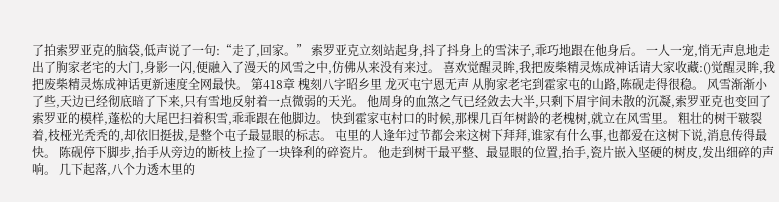了拍索罗亚克的脑袋,低声说了一句:“走了,回家。” 索罗亚克立刻站起身,抖了抖身上的雪沫子,乖巧地跟在他身后。 一人一宠,悄无声息地走出了朐家老宅的大门,身影一闪,便融入了漫天的风雪之中,仿佛从来没有来过。 喜欢觉醒灵眸,我把废柴精灵炼成神话请大家收藏:()觉醒灵眸,我把废柴精灵炼成神话更新速度全网最快。 第418章 槐刻八字昭乡里 龙灭屯宁恩无声 从朐家老宅到霍家屯的山路,陈砚走得很稳。 风雪渐渐小了些,天边已经彻底暗了下来,只有雪地反射着一点微弱的天光。 他周身的血煞之气已经敛去大半,只剩下眉宇间未散的沉凝,索罗亚克也变回了索罗亚的模样,蓬松的大尾巴扫着积雪,乖乖跟在他脚边。 快到霍家屯村口的时候,那棵几百年树龄的老槐树,就立在风雪里。 粗壮的树干皲裂着,枝桠光秃秃的,却依旧挺拔,是整个屯子最显眼的标志。 屯里的人逢年过节都会来这树下拜拜,谁家有什么事,也都爱在这树下说,消息传得最快。 陈砚停下脚步,抬手从旁边的断枝上捡了一块锋利的碎瓷片。 他走到树干最平整、最显眼的位置,抬手,瓷片嵌入坚硬的树皮,发出细碎的声响。 几下起落,八个力透木里的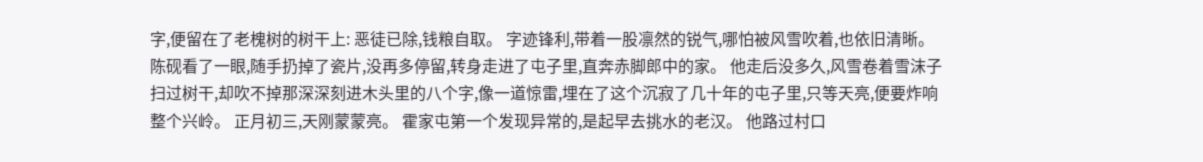字,便留在了老槐树的树干上: 恶徒已除,钱粮自取。 字迹锋利,带着一股凛然的锐气,哪怕被风雪吹着,也依旧清晰。陈砚看了一眼,随手扔掉了瓷片,没再多停留,转身走进了屯子里,直奔赤脚郎中的家。 他走后没多久,风雪卷着雪沫子扫过树干,却吹不掉那深深刻进木头里的八个字,像一道惊雷,埋在了这个沉寂了几十年的屯子里,只等天亮,便要炸响整个兴岭。 正月初三,天刚蒙蒙亮。 霍家屯第一个发现异常的,是起早去挑水的老汉。 他路过村口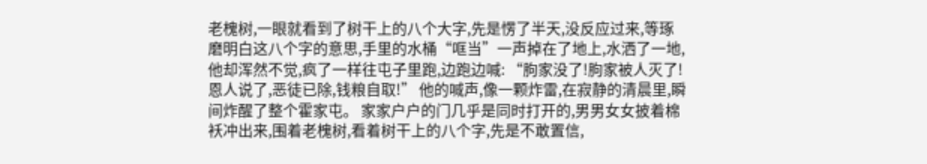老槐树,一眼就看到了树干上的八个大字,先是愣了半天,没反应过来,等琢磨明白这八个字的意思,手里的水桶“哐当”一声掉在了地上,水洒了一地,他却浑然不觉,疯了一样往屯子里跑,边跑边喊: “朐家没了!朐家被人灭了!恩人说了,恶徒已除,钱粮自取!” 他的喊声,像一颗炸雷,在寂静的清晨里,瞬间炸醒了整个霍家屯。 家家户户的门几乎是同时打开的,男男女女披着棉袄冲出来,围着老槐树,看着树干上的八个字,先是不敢置信,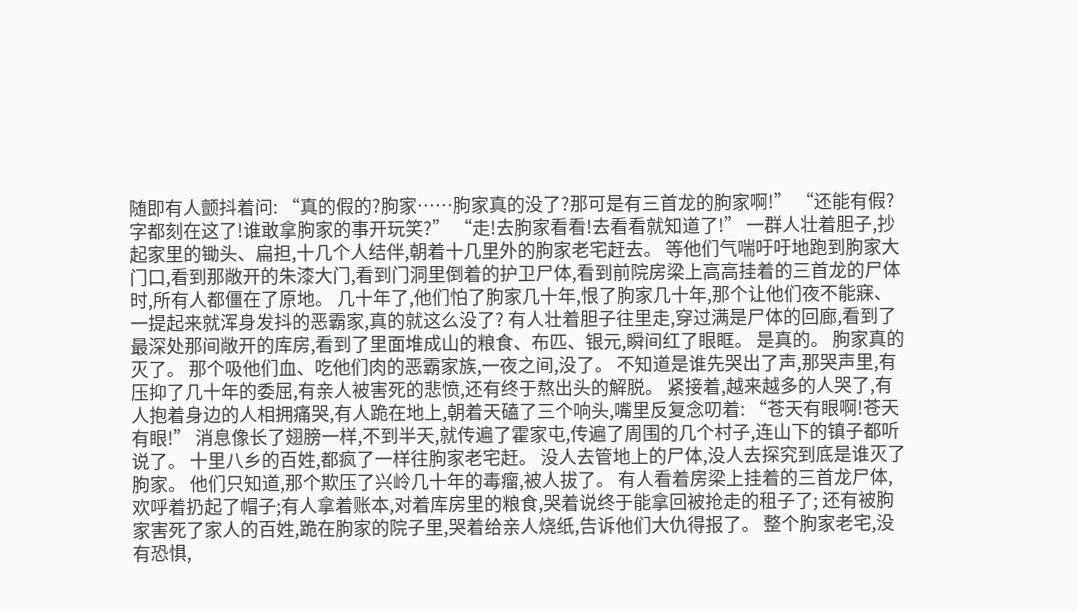随即有人颤抖着问: “真的假的?朐家……朐家真的没了?那可是有三首龙的朐家啊!” “还能有假?字都刻在这了!谁敢拿朐家的事开玩笑?” “走!去朐家看看!去看看就知道了!” 一群人壮着胆子,抄起家里的锄头、扁担,十几个人结伴,朝着十几里外的朐家老宅赶去。 等他们气喘吁吁地跑到朐家大门口,看到那敞开的朱漆大门,看到门洞里倒着的护卫尸体,看到前院房梁上高高挂着的三首龙的尸体时,所有人都僵在了原地。 几十年了,他们怕了朐家几十年,恨了朐家几十年,那个让他们夜不能寐、一提起来就浑身发抖的恶霸家,真的就这么没了? 有人壮着胆子往里走,穿过满是尸体的回廊,看到了最深处那间敞开的库房,看到了里面堆成山的粮食、布匹、银元,瞬间红了眼眶。 是真的。 朐家真的灭了。 那个吸他们血、吃他们肉的恶霸家族,一夜之间,没了。 不知道是谁先哭出了声,那哭声里,有压抑了几十年的委屈,有亲人被害死的悲愤,还有终于熬出头的解脱。 紧接着,越来越多的人哭了,有人抱着身边的人相拥痛哭,有人跪在地上,朝着天磕了三个响头,嘴里反复念叨着: “苍天有眼啊!苍天有眼!” 消息像长了翅膀一样,不到半天,就传遍了霍家屯,传遍了周围的几个村子,连山下的镇子都听说了。 十里八乡的百姓,都疯了一样往朐家老宅赶。 没人去管地上的尸体,没人去探究到底是谁灭了朐家。 他们只知道,那个欺压了兴岭几十年的毒瘤,被人拔了。 有人看着房梁上挂着的三首龙尸体,欢呼着扔起了帽子;有人拿着账本,对着库房里的粮食,哭着说终于能拿回被抢走的租子了; 还有被朐家害死了家人的百姓,跪在朐家的院子里,哭着给亲人烧纸,告诉他们大仇得报了。 整个朐家老宅,没有恐惧,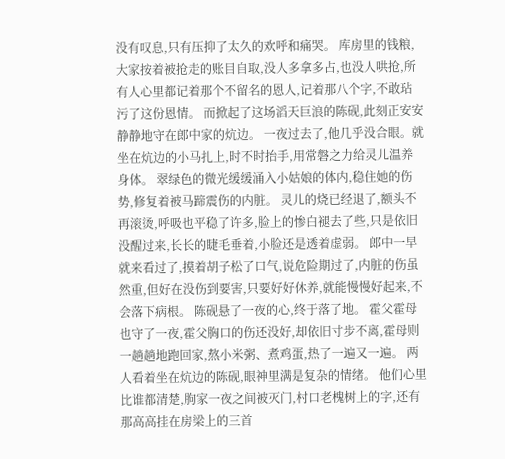没有叹息,只有压抑了太久的欢呼和痛哭。 库房里的钱粮,大家按着被抢走的账目自取,没人多拿多占,也没人哄抢,所有人心里都记着那个不留名的恩人,记着那八个字,不敢玷污了这份恩情。 而掀起了这场滔天巨浪的陈砚,此刻正安安静静地守在郎中家的炕边。 一夜过去了,他几乎没合眼。就坐在炕边的小马扎上,时不时抬手,用常磐之力给灵儿温养身体。 翠绿色的微光缓缓涌入小姑娘的体内,稳住她的伤势,修复着被马蹄震伤的内脏。 灵儿的烧已经退了,额头不再滚烫,呼吸也平稳了许多,脸上的惨白褪去了些,只是依旧没醒过来,长长的睫毛垂着,小脸还是透着虚弱。 郎中一早就来看过了,摸着胡子松了口气,说危险期过了,内脏的伤虽然重,但好在没伤到要害,只要好好休养,就能慢慢好起来,不会落下病根。 陈砚悬了一夜的心,终于落了地。 霍父霍母也守了一夜,霍父胸口的伤还没好,却依旧寸步不离,霍母则一趟趟地跑回家,熬小米粥、煮鸡蛋,热了一遍又一遍。 两人看着坐在炕边的陈砚,眼神里满是复杂的情绪。 他们心里比谁都清楚,朐家一夜之间被灭门,村口老槐树上的字,还有那高高挂在房梁上的三首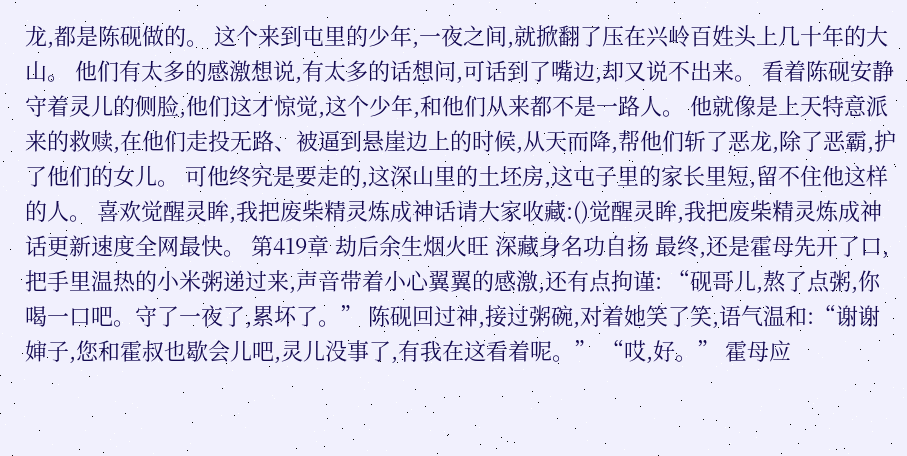龙,都是陈砚做的。 这个来到屯里的少年,一夜之间,就掀翻了压在兴岭百姓头上几十年的大山。 他们有太多的感激想说,有太多的话想问,可话到了嘴边,却又说不出来。 看着陈砚安静守着灵儿的侧脸,他们这才惊觉,这个少年,和他们从来都不是一路人。 他就像是上天特意派来的救赎,在他们走投无路、被逼到悬崖边上的时候,从天而降,帮他们斩了恶龙,除了恶霸,护了他们的女儿。 可他终究是要走的,这深山里的土坯房,这屯子里的家长里短,留不住他这样的人。 喜欢觉醒灵眸,我把废柴精灵炼成神话请大家收藏:()觉醒灵眸,我把废柴精灵炼成神话更新速度全网最快。 第419章 劫后余生烟火旺 深藏身名功自扬 最终,还是霍母先开了口,把手里温热的小米粥递过来,声音带着小心翼翼的感激,还有点拘谨: “砚哥儿,熬了点粥,你喝一口吧。守了一夜了,累坏了。” 陈砚回过神,接过粥碗,对着她笑了笑,语气温和:“谢谢婶子,您和霍叔也歇会儿吧,灵儿没事了,有我在这看着呢。” “哎,好。” 霍母应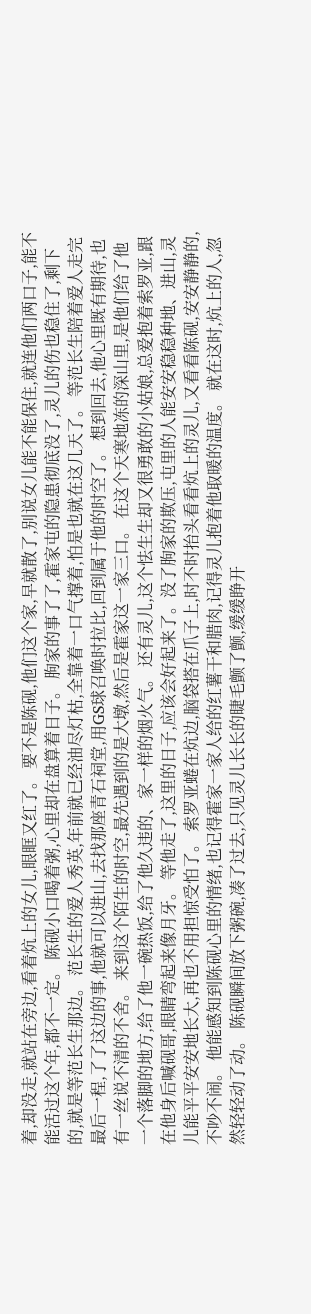着,却没走,就站在旁边,看着炕上的女儿,眼眶又红了。 要不是陈砚,他们这个家,早就散了,别说女儿能不能保住,就连他们两口子,能不能活过这个年,都不一定。 陈砚小口喝着粥,心里却在盘算着日子。 朐家的事了了,霍家屯的隐患彻底没了,灵儿的伤也稳住了,剩下的,就是等范长生那边。 范长生的爱人秀英,年前就已经油尽灯枯,全靠着一口气撑着,怕是也就在这几天了。 等范长生陪着爱人走完最后一程,了了这边的事,他就可以进山,去找那座青石祠堂,用GS球召唤时拉比,回到属于他的时空了。 想到回去,他心里既有期待,也有一丝说不清的不舍。 来到这个陌生的时空,最先遇到的是大墩,然后是霍家这一家三口。 在这个天寒地冻的深山里,是他们给了他一个落脚的地方,给了他一碗热饭,给了他久违的、家一样的烟火气。 还有灵儿,这个怯生生却又很勇敢的小姑娘,总爱抱着索罗亚,跟在他身后喊砚哥,眼睛弯起来像月牙。 等他走了,这里的日子,应该会好起来了。没了朐家的欺压,屯里的人能安安稳稳种地、进山,灵儿能平平安安地长大,再也不用担惊受怕了。 索罗亚蜷在炕边,脑袋搭在爪子上,时不时抬头看看炕上的灵儿,又看看陈砚,安安静静的,不吵不闹。 他能感知到陈砚心里的情绪,也记得霍家一家人给的红薯干和腊肉,记得灵儿抱着他取暖的温度。 就在这时,炕上的人,忽然轻轻动了动。 陈砚瞬间放下粥碗,凑了过去,只见灵儿长长的睫毛颤了颤,缓缓睁开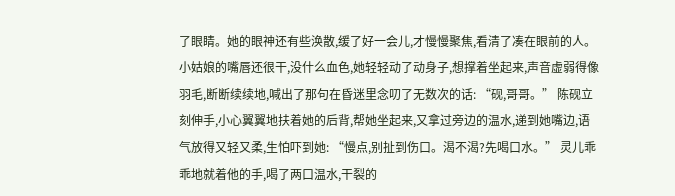了眼睛。她的眼神还有些涣散,缓了好一会儿,才慢慢聚焦,看清了凑在眼前的人。 小姑娘的嘴唇还很干,没什么血色,她轻轻动了动身子,想撑着坐起来,声音虚弱得像羽毛,断断续续地,喊出了那句在昏迷里念叨了无数次的话: “砚,哥哥。” 陈砚立刻伸手,小心翼翼地扶着她的后背,帮她坐起来,又拿过旁边的温水,递到她嘴边,语气放得又轻又柔,生怕吓到她: “慢点,别扯到伤口。渴不渴?先喝口水。” 灵儿乖乖地就着他的手,喝了两口温水,干裂的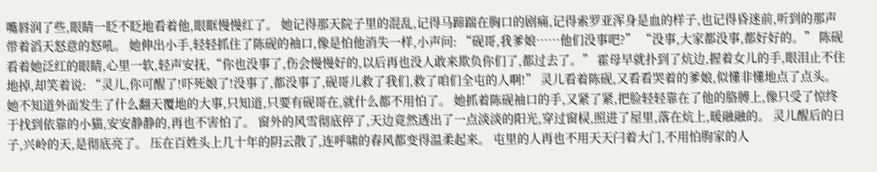嘴唇润了些,眼睛一眨不眨地看着他,眼眶慢慢红了。 她记得那天院子里的混乱,记得马蹄踹在胸口的剧痛,记得索罗亚浑身是血的样子,也记得昏迷前,听到的那声带着滔天怒意的怒吼。 她伸出小手,轻轻抓住了陈砚的袖口,像是怕他消失一样,小声问: “砚哥,我爹娘……他们没事吧?” “没事,大家都没事,都好好的。” 陈砚看着她泛红的眼睛,心里一软,轻声安抚,“你也没事了,伤会慢慢好的,以后再也没人敢来欺负你们了,都过去了。” 霍母早就扑到了炕边,握着女儿的手,眼泪止不住地掉,却笑着说: “灵儿,你可醒了!吓死娘了!没事了,都没事了,砚哥儿救了我们,救了咱们全屯的人啊!” 灵儿看着陈砚,又看看哭着的爹娘,似懂非懂地点了点头。她不知道外面发生了什么翻天覆地的大事,只知道,只要有砚哥在,就什么都不用怕了。 她抓着陈砚袖口的手,又紧了紧,把脸轻轻靠在了他的胳膊上,像只受了惊终于找到依靠的小猫,安安静静的,再也不害怕了。 窗外的风雪彻底停了,天边竟然透出了一点淡淡的阳光,穿过窗棂,照进了屋里,落在炕上,暖融融的。 灵儿醒后的日子,兴岭的天,是彻底亮了。 压在百姓头上几十年的阴云散了,连呼啸的春风都变得温柔起来。 屯里的人再也不用天天闩着大门,不用怕朐家的人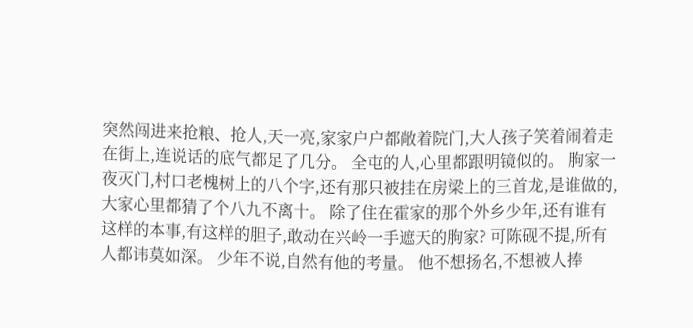突然闯进来抢粮、抢人,天一亮,家家户户都敞着院门,大人孩子笑着闹着走在街上,连说话的底气都足了几分。 全屯的人,心里都跟明镜似的。 朐家一夜灭门,村口老槐树上的八个字,还有那只被挂在房梁上的三首龙,是谁做的,大家心里都猜了个八九不离十。 除了住在霍家的那个外乡少年,还有谁有这样的本事,有这样的胆子,敢动在兴岭一手遮天的朐家? 可陈砚不提,所有人都讳莫如深。 少年不说,自然有他的考量。 他不想扬名,不想被人捧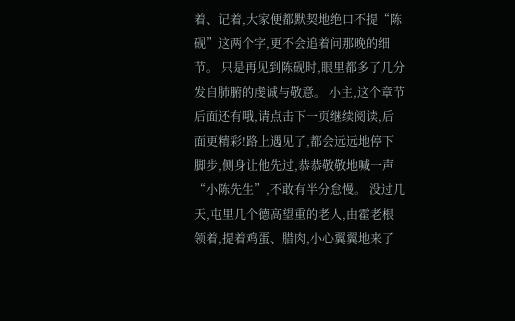着、记着,大家便都默契地绝口不提“陈砚”这两个字,更不会追着问那晚的细节。 只是再见到陈砚时,眼里都多了几分发自肺腑的虔诚与敬意。 小主,这个章节后面还有哦,请点击下一页继续阅读,后面更精彩!路上遇见了,都会远远地停下脚步,侧身让他先过,恭恭敬敬地喊一声“小陈先生”,不敢有半分怠慢。 没过几天,屯里几个德高望重的老人,由霍老根领着,提着鸡蛋、腊肉,小心翼翼地来了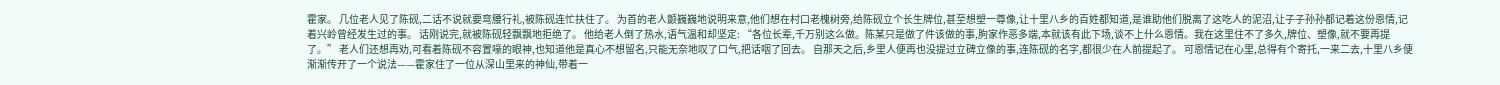霍家。 几位老人见了陈砚,二话不说就要弯腰行礼,被陈砚连忙扶住了。 为首的老人颤巍巍地说明来意,他们想在村口老槐树旁,给陈砚立个长生牌位,甚至想塑一尊像,让十里八乡的百姓都知道,是谁助他们脱离了这吃人的泥沼,让子子孙孙都记着这份恩情,记着兴岭曾经发生过的事。 话刚说完,就被陈砚轻飘飘地拒绝了。 他给老人倒了热水,语气温和却坚定: “各位长辈,千万别这么做。陈某只是做了件该做的事,朐家作恶多端,本就该有此下场,谈不上什么恩情。我在这里住不了多久,牌位、塑像,就不要再提了。” 老人们还想再劝,可看着陈砚不容置喙的眼神,也知道他是真心不想留名,只能无奈地叹了口气,把话咽了回去。 自那天之后,乡里人便再也没提过立碑立像的事,连陈砚的名字,都很少在人前提起了。 可恩情记在心里,总得有个寄托,一来二去,十里八乡便渐渐传开了一个说法——霍家住了一位从深山里来的神仙,带着一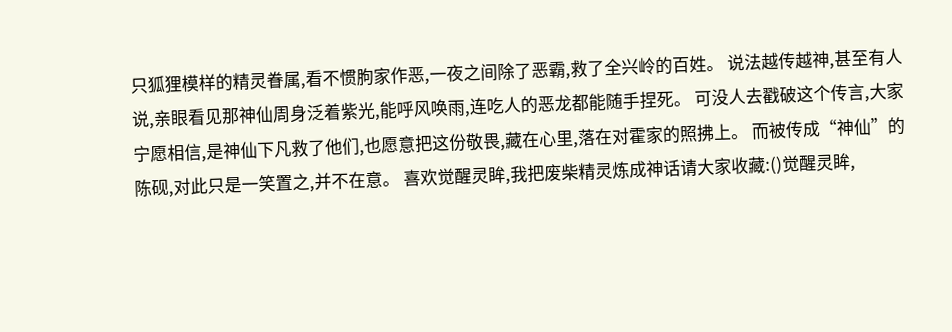只狐狸模样的精灵眷属,看不惯朐家作恶,一夜之间除了恶霸,救了全兴岭的百姓。 说法越传越神,甚至有人说,亲眼看见那神仙周身泛着紫光,能呼风唤雨,连吃人的恶龙都能随手捏死。 可没人去戳破这个传言,大家宁愿相信,是神仙下凡救了他们,也愿意把这份敬畏,藏在心里,落在对霍家的照拂上。 而被传成“神仙”的陈砚,对此只是一笑置之,并不在意。 喜欢觉醒灵眸,我把废柴精灵炼成神话请大家收藏:()觉醒灵眸,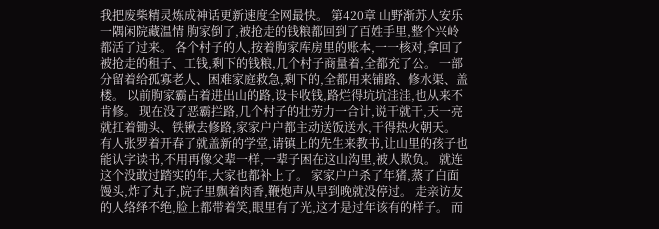我把废柴精灵炼成神话更新速度全网最快。 第420章 山野渐苏人安乐 一隅闲院藏温情 朐家倒了,被抢走的钱粮都回到了百姓手里,整个兴岭都活了过来。 各个村子的人,按着朐家库房里的账本,一一核对,拿回了被抢走的租子、工钱,剩下的钱粮,几个村子商量着,全都充了公。 一部分留着给孤寡老人、困难家庭救急,剩下的,全都用来铺路、修水渠、盖楼。 以前朐家霸占着进出山的路,设卡收钱,路烂得坑坑洼洼,也从来不肯修。 现在没了恶霸拦路,几个村子的壮劳力一合计,说干就干,天一亮就扛着锄头、铁锹去修路,家家户户都主动送饭送水,干得热火朝天。 有人张罗着开春了就盖新的学堂,请镇上的先生来教书,让山里的孩子也能认字读书,不用再像父辈一样,一辈子困在这山沟里,被人欺负。 就连这个没敢过踏实的年,大家也都补上了。 家家户户杀了年猪,蒸了白面馒头,炸了丸子,院子里飘着肉香,鞭炮声从早到晚就没停过。 走亲访友的人络绎不绝,脸上都带着笑,眼里有了光,这才是过年该有的样子。 而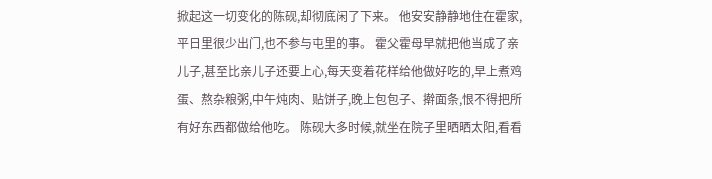掀起这一切变化的陈砚,却彻底闲了下来。 他安安静静地住在霍家,平日里很少出门,也不参与屯里的事。 霍父霍母早就把他当成了亲儿子,甚至比亲儿子还要上心,每天变着花样给他做好吃的,早上煮鸡蛋、熬杂粮粥,中午炖肉、贴饼子,晚上包包子、擀面条,恨不得把所有好东西都做给他吃。 陈砚大多时候,就坐在院子里晒晒太阳,看看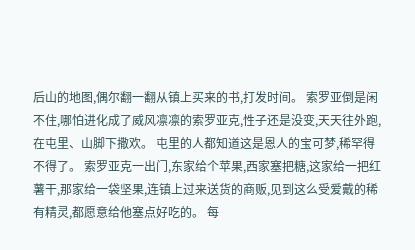后山的地图,偶尔翻一翻从镇上买来的书,打发时间。 索罗亚倒是闲不住,哪怕进化成了威风凛凛的索罗亚克,性子还是没变,天天往外跑,在屯里、山脚下撒欢。 屯里的人都知道这是恩人的宝可梦,稀罕得不得了。 索罗亚克一出门,东家给个苹果,西家塞把糖,这家给一把红薯干,那家给一袋坚果,连镇上过来送货的商贩,见到这么受爱戴的稀有精灵,都愿意给他塞点好吃的。 每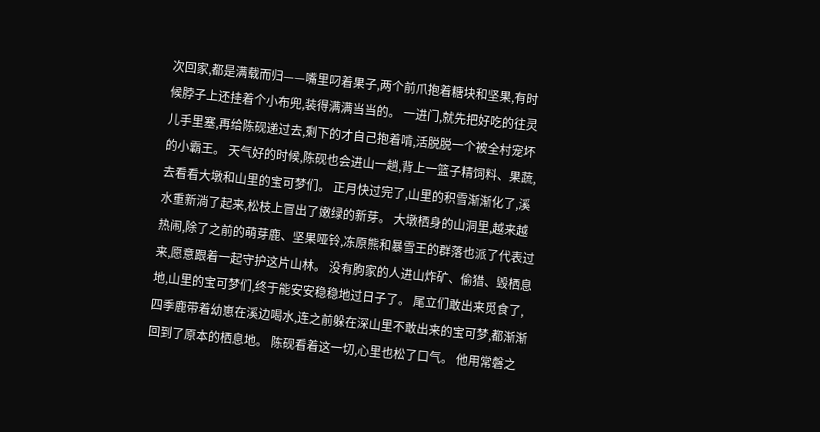次回家,都是满载而归——嘴里叼着果子,两个前爪抱着糖块和坚果,有时候脖子上还挂着个小布兜,装得满满当当的。 一进门,就先把好吃的往灵儿手里塞,再给陈砚递过去,剩下的才自己抱着啃,活脱脱一个被全村宠坏的小霸王。 天气好的时候,陈砚也会进山一趟,背上一篮子精饲料、果蔬,去看看大墩和山里的宝可梦们。 正月快过完了,山里的积雪渐渐化了,溪水重新淌了起来,松枝上冒出了嫩绿的新芽。 大墩栖身的山洞里,越来越热闹,除了之前的萌芽鹿、坚果哑铃,冻原熊和暴雪王的群落也派了代表过来,愿意跟着一起守护这片山林。 没有朐家的人进山炸矿、偷猎、毁栖息地,山里的宝可梦们,终于能安安稳稳地过日子了。 尾立们敢出来觅食了,四季鹿带着幼崽在溪边喝水,连之前躲在深山里不敢出来的宝可梦,都渐渐回到了原本的栖息地。 陈砚看着这一切,心里也松了口气。 他用常磐之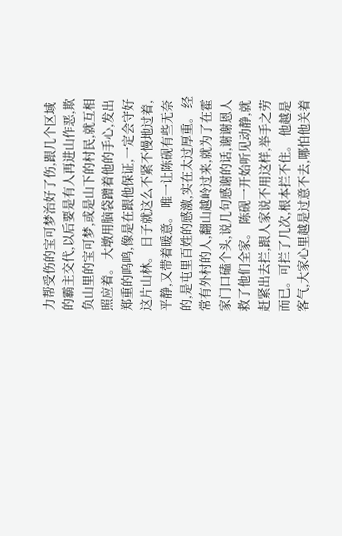力帮受伤的宝可梦治好了伤,跟几个区域的霸主交代,以后要是有人再进山作恶,欺负山里的宝可梦,或是山下的村民,就互相照应着。 大墩用脑袋蹭着他的手心,发出郑重的呜鸣,像是在跟他保证,一定会守好这片山林。 日子就这么不紧不慢地过着,平静,又带着暖意。 唯一让陈砚有些无奈的,是屯里百姓的感激,实在太过厚重。 经常有外村的人,翻山越岭过来,就为了在霍家门口磕个头,说几句感谢的话,谢谢恩人救了他们全家。 陈砚一开始听见动静,就赶紧出去拦,跟人家说不用这样,举手之劳而已。可拦了几次,根本拦不住。 他越是客气,大家心里越是过意不去,哪怕他关着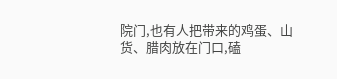院门,也有人把带来的鸡蛋、山货、腊肉放在门口,磕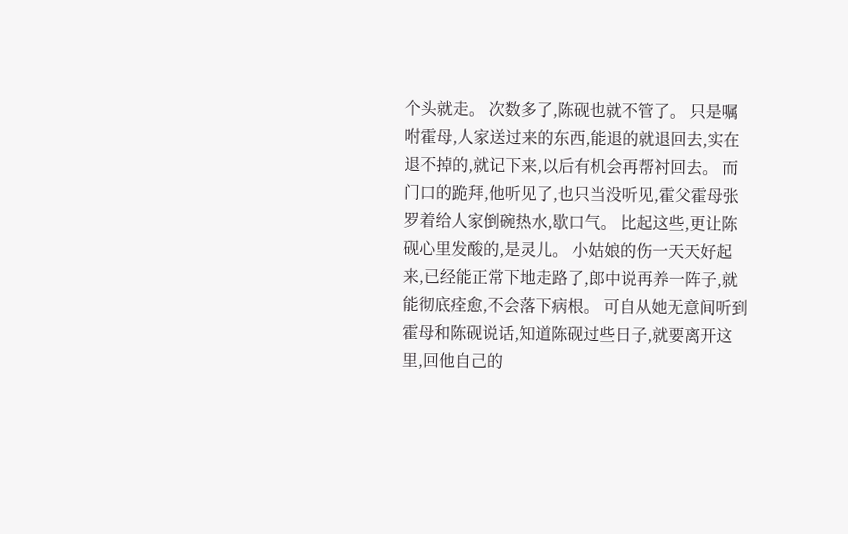个头就走。 次数多了,陈砚也就不管了。 只是嘱咐霍母,人家送过来的东西,能退的就退回去,实在退不掉的,就记下来,以后有机会再帮衬回去。 而门口的跪拜,他听见了,也只当没听见,霍父霍母张罗着给人家倒碗热水,歇口气。 比起这些,更让陈砚心里发酸的,是灵儿。 小姑娘的伤一天天好起来,已经能正常下地走路了,郎中说再养一阵子,就能彻底痊愈,不会落下病根。 可自从她无意间听到霍母和陈砚说话,知道陈砚过些日子,就要离开这里,回他自己的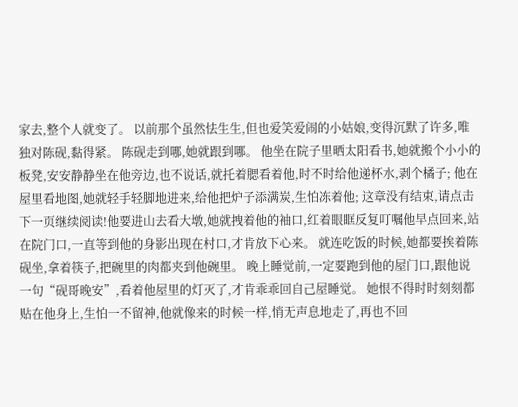家去,整个人就变了。 以前那个虽然怯生生,但也爱笑爱闹的小姑娘,变得沉默了许多,唯独对陈砚,黏得紧。 陈砚走到哪,她就跟到哪。 他坐在院子里晒太阳看书,她就搬个小小的板凳,安安静静坐在他旁边,也不说话,就托着腮看着他,时不时给他递杯水,剥个橘子; 他在屋里看地图,她就轻手轻脚地进来,给他把炉子添满炭,生怕冻着他; 这章没有结束,请点击下一页继续阅读!他要进山去看大墩,她就拽着他的袖口,红着眼眶反复叮嘱他早点回来,站在院门口,一直等到他的身影出现在村口,才肯放下心来。 就连吃饭的时候,她都要挨着陈砚坐,拿着筷子,把碗里的肉都夹到他碗里。 晚上睡觉前,一定要跑到他的屋门口,跟他说一句“砚哥晚安”,看着他屋里的灯灭了,才肯乖乖回自己屋睡觉。 她恨不得时时刻刻都贴在他身上,生怕一不留神,他就像来的时候一样,悄无声息地走了,再也不回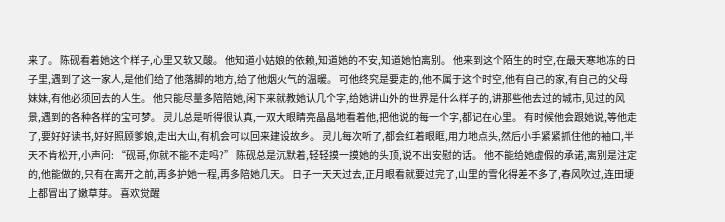来了。 陈砚看着她这个样子,心里又软又酸。 他知道小姑娘的依赖,知道她的不安,知道她怕离别。 他来到这个陌生的时空,在最天寒地冻的日子里,遇到了这一家人,是他们给了他落脚的地方,给了他烟火气的温暖。 可他终究是要走的,他不属于这个时空,他有自己的家,有自己的父母妹妹,有他必须回去的人生。 他只能尽量多陪陪她,闲下来就教她认几个字,给她讲山外的世界是什么样子的,讲那些他去过的城市,见过的风景,遇到的各种各样的宝可梦。 灵儿总是听得很认真,一双大眼睛亮晶晶地看着他,把他说的每一个字,都记在心里。 有时候他会跟她说,等他走了,要好好读书,好好照顾爹娘,走出大山,有机会可以回来建设故乡。 灵儿每次听了,都会红着眼眶,用力地点头,然后小手紧紧抓住他的袖口,半天不肯松开,小声问: “砚哥,你就不能不走吗?” 陈砚总是沉默着,轻轻摸一摸她的头顶,说不出安慰的话。 他不能给她虚假的承诺,离别是注定的,他能做的,只有在离开之前,再多护她一程,再多陪她几天。 日子一天天过去,正月眼看就要过完了,山里的雪化得差不多了,春风吹过,连田埂上都冒出了嫩草芽。 喜欢觉醒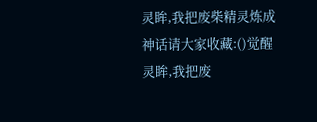灵眸,我把废柴精灵炼成神话请大家收藏:()觉醒灵眸,我把废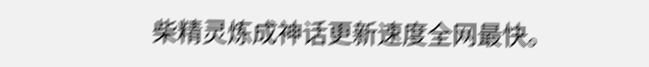柴精灵炼成神话更新速度全网最快。